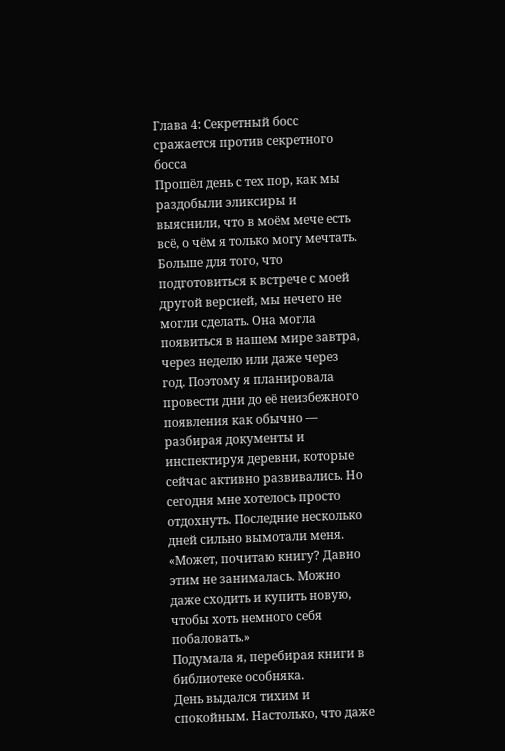Глава 4: Секретный босс сражается против секретного босса
Прошёл день с тех пор, как мы раздобыли эликсиры и выяснили, что в моём мече есть всё, о чём я только могу мечтать. Больше для того, что подготовиться к встрече с моей другой версией, мы нечего не могли сделать. Она могла появиться в нашем мире завтра, через неделю или даже через год. Поэтому я планировала провести дни до её неизбежного появления как обычно — разбирая документы и инспектируя деревни, которые сейчас активно развивались. Но сегодня мне хотелось просто отдохнуть. Последние несколько дней сильно вымотали меня.
«Может, почитаю книгу? Давно этим не занималась. Можно даже сходить и купить новую, чтобы хоть немного себя побаловать.»
Подумала я, перебирая книги в библиотеке особняка.
День выдался тихим и спокойным. Настолько, что даже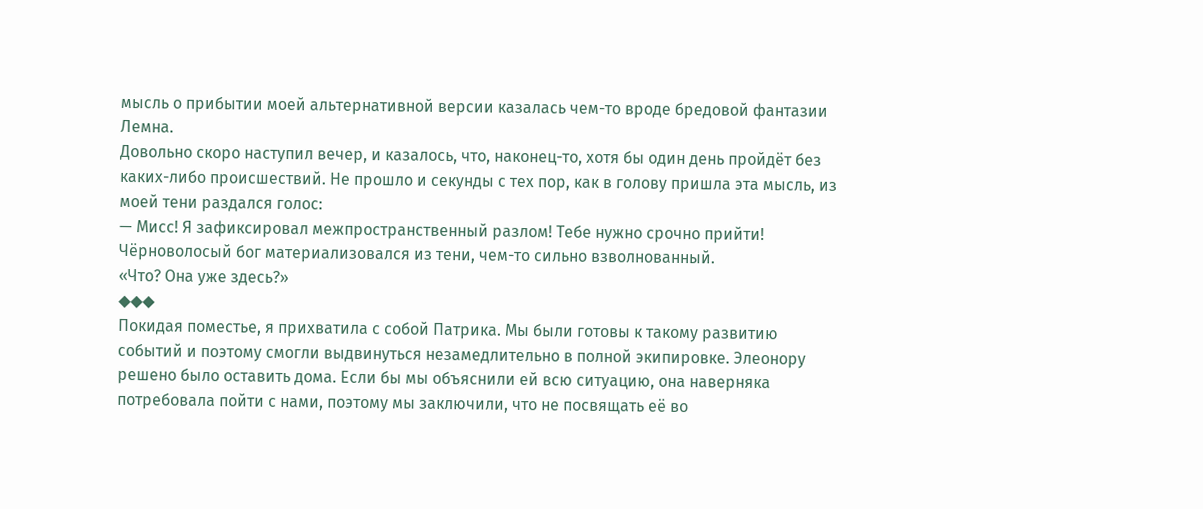мысль о прибытии моей альтернативной версии казалась чем-то вроде бредовой фантазии Лемна.
Довольно скоро наступил вечер, и казалось, что, наконец-то, хотя бы один день пройдёт без каких-либо происшествий. Не прошло и секунды с тех пор, как в голову пришла эта мысль, из моей тени раздался голос:
— Мисс! Я зафиксировал межпространственный разлом! Тебе нужно срочно прийти!
Чёрноволосый бог материализовался из тени, чем-то сильно взволнованный.
«Что? Она уже здесь?»
◆◆◆
Покидая поместье, я прихватила с собой Патрика. Мы были готовы к такому развитию событий и поэтому смогли выдвинуться незамедлительно в полной экипировке. Элеонору решено было оставить дома. Если бы мы объяснили ей всю ситуацию, она наверняка потребовала пойти с нами, поэтому мы заключили, что не посвящать её во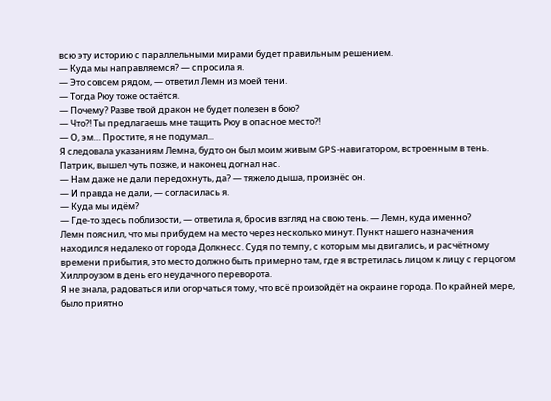всю эту историю с параллельными мирами будет правильным решением.
— Куда мы направляемся? — спросила я.
— Это совсем рядом, — ответил Лемн из моей тени.
— Тогда Рюу тоже остаётся.
— Почему? Разве твой дракон не будет полезен в бою?
— Что?! Ты предлагаешь мне тащить Рюу в опасное место?!
— О, эм… Простите, я не подумал...
Я следовала указаниям Лемна, будто он был моим живым GPS-навигатором, встроенным в тень. Патрик, вышел чуть позже, и наконец догнал нас.
— Нам даже не дали передохнуть, да? — тяжело дыша, произнёс он.
— И правда не дали, — согласилась я.
— Куда мы идём?
— Где-то здесь поблизости, — ответила я, бросив взгляд на свою тень. — Лемн, куда именно?
Лемн пояснил, что мы прибудем на место через несколько минут. Пункт нашего назначения находился недалеко от города Долкнесс. Судя по темпу, с которым мы двигались, и расчётному времени прибытия, это место должно быть примерно там, где я встретилась лицом к лицу с герцогом Хиллроузом в день его неудачного переворота.
Я не знала, радоваться или огорчаться тому, что всё произойдёт на окраине города. По крайней мере, было приятно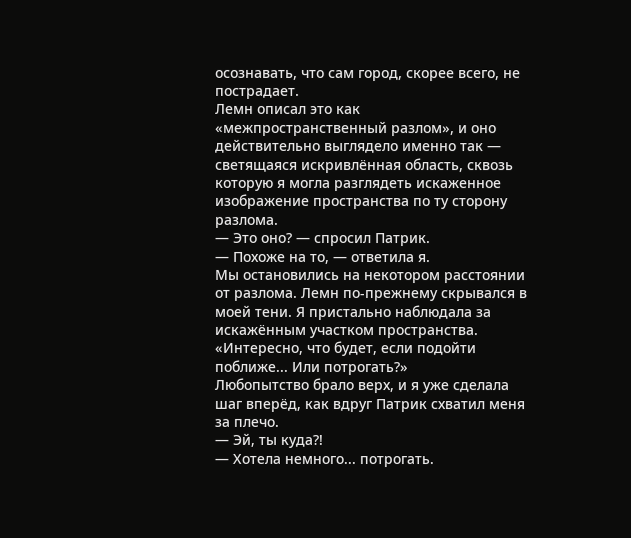осознавать, что сам город, скорее всего, не пострадает.
Лемн описал это как «межпространственный разлом», и оно действительно выглядело именно так — светящаяся искривлённая область, сквозь которую я могла разглядеть искаженное изображение пространства по ту сторону разлома.
— Это оно? — спросил Патрик.
— Похоже на то, — ответила я.
Мы остановились на некотором расстоянии от разлома. Лемн по-прежнему скрывался в моей тени. Я пристально наблюдала за искажённым участком пространства.
«Интересно, что будет, если подойти поближе... Или потрогать?»
Любопытство брало верх, и я уже сделала шаг вперёд, как вдруг Патрик схватил меня за плечо.
— Эй, ты куда?!
— Хотела немного... потрогать.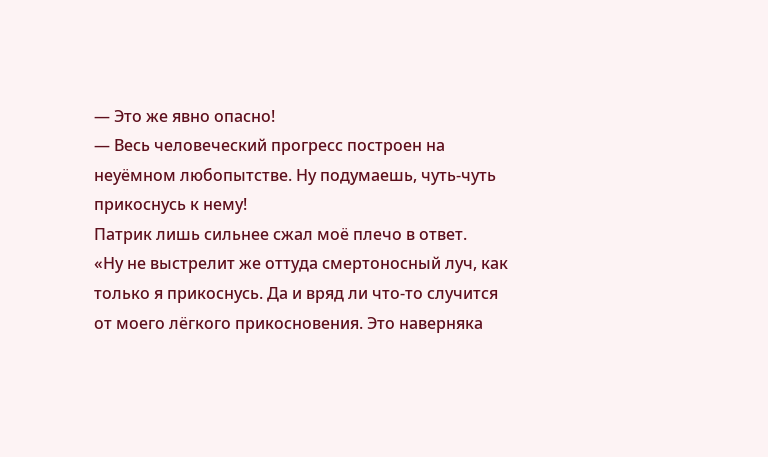— Это же явно опасно!
— Весь человеческий прогресс построен на неуёмном любопытстве. Ну подумаешь, чуть-чуть прикоснусь к нему!
Патрик лишь сильнее сжал моё плечо в ответ.
«Ну не выстрелит же оттуда смертоносный луч, как только я прикоснусь. Да и вряд ли что-то случится от моего лёгкого прикосновения. Это наверняка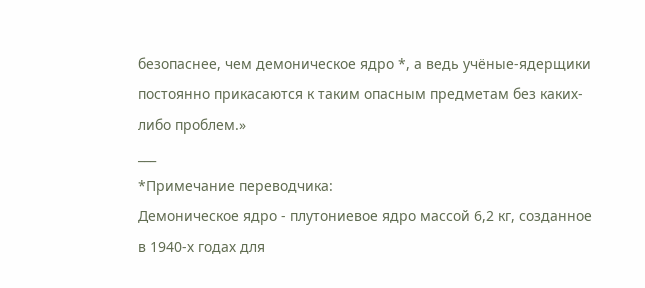безопаснее, чем демоническое ядро *, а ведь учёные-ядерщики постоянно прикасаются к таким опасным предметам без каких-либо проблем.»
___
*Примечание переводчика:
Демоническое ядро - плутониевое ядро массой 6,2 кг, созданное в 1940-х годах для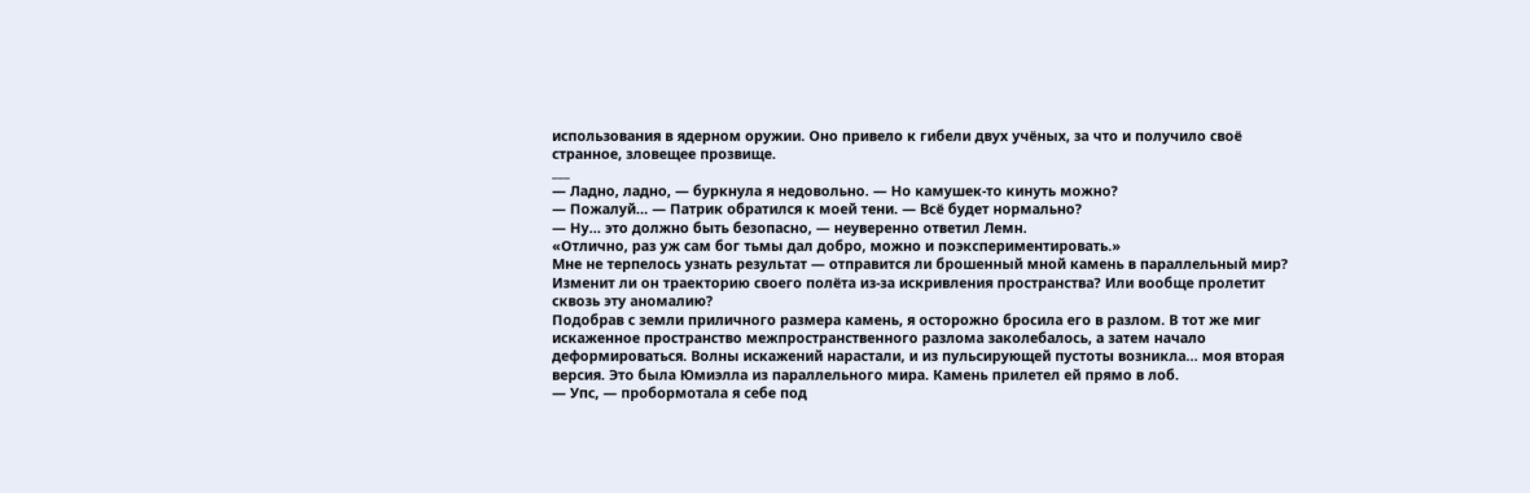использования в ядерном оружии. Оно привело к гибели двух учёных, за что и получило своё странное, зловещее прозвище.
___
— Ладно, ладно, — буркнула я недовольно. — Но камушек-то кинуть можно?
— Пожалуй... — Патрик обратился к моей тени. — Всё будет нормально?
— Ну… это должно быть безопасно, — неуверенно ответил Лемн.
«Отлично, раз уж сам бог тьмы дал добро, можно и поэкспериментировать.»
Мне не терпелось узнать результат — отправится ли брошенный мной камень в параллельный мир? Изменит ли он траекторию своего полёта из-за искривления пространства? Или вообще пролетит сквозь эту аномалию?
Подобрав с земли приличного размера камень, я осторожно бросила его в разлом. В тот же миг искаженное пространство межпространственного разлома заколебалось, а затем начало деформироваться. Волны искажений нарастали, и из пульсирующей пустоты возникла… моя вторая версия. Это была Юмиэлла из параллельного мира. Камень прилетел ей прямо в лоб.
— Упс, — пробормотала я себе под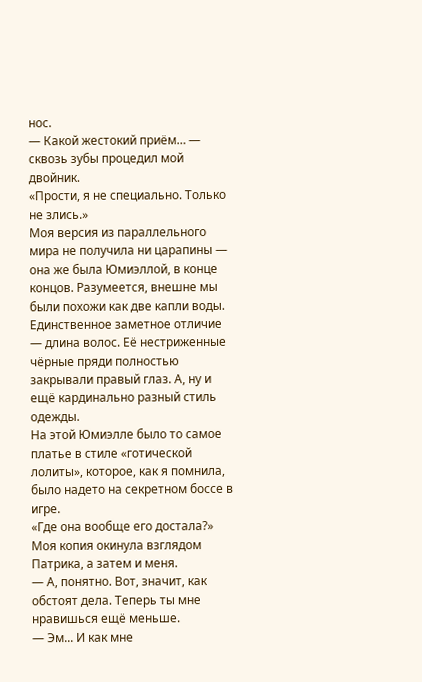нос.
— Какой жестокий приём… — сквозь зубы процедил мой двойник.
«Прости, я не специально. Только не злись.»
Моя версия из параллельного мира не получила ни царапины — она же была Юмиэллой, в конце концов. Разумеется, внешне мы были похожи как две капли воды. Единственное заметное отличие — длина волос. Её нестриженные чёрные пряди полностью закрывали правый глаз. А, ну и ещё кардинально разный стиль одежды.
На этой Юмиэлле было то самое платье в стиле «готической лолиты», которое, как я помнила, было надето на секретном боссе в игре.
«Где она вообще его достала?»
Моя копия окинула взглядом Патрика, а затем и меня.
— А, понятно. Вот, значит, как обстоят дела. Теперь ты мне нравишься ещё меньше.
— Эм... И как мне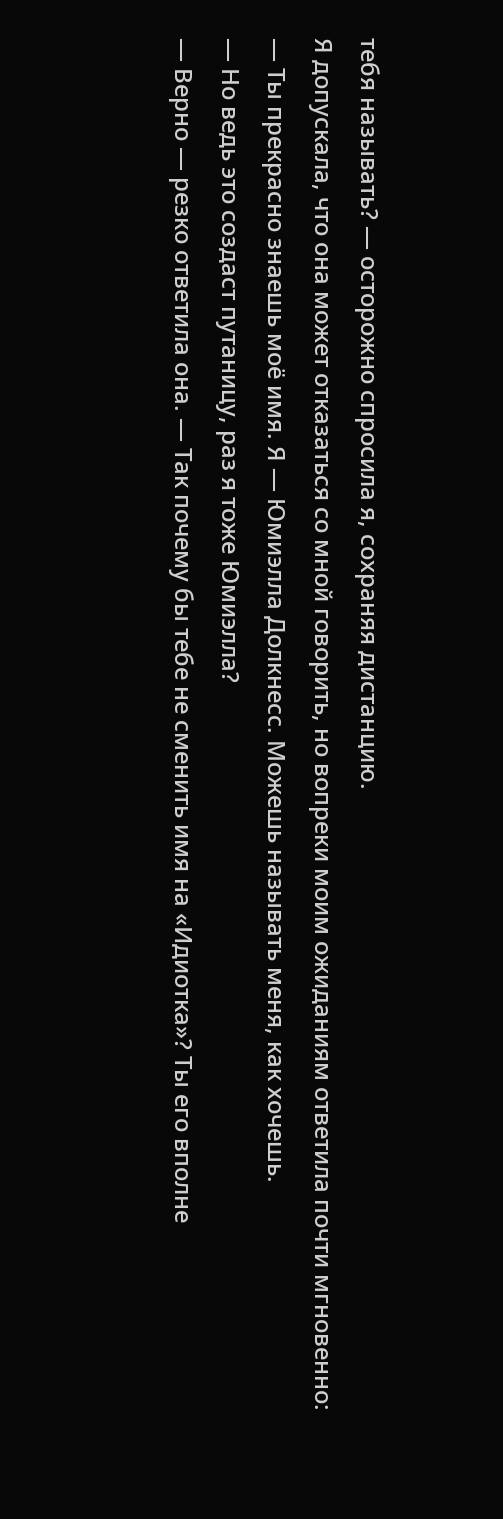тебя называть? — осторожно спросила я, сохраняя дистанцию.
Я допускала, что она может отказаться со мной говорить, но вопреки моим ожиданиям ответила почти мгновенно:
— Ты прекрасно знаешь моё имя. Я — Юмиэлла Долкнесс. Можешь называть меня, как хочешь.
— Но ведь это создаст путаницу, раз я тоже Юмиэлла?
— Верно — резко ответила она. — Так почему бы тебе не сменить имя на «Идиотка»? Ты его вполне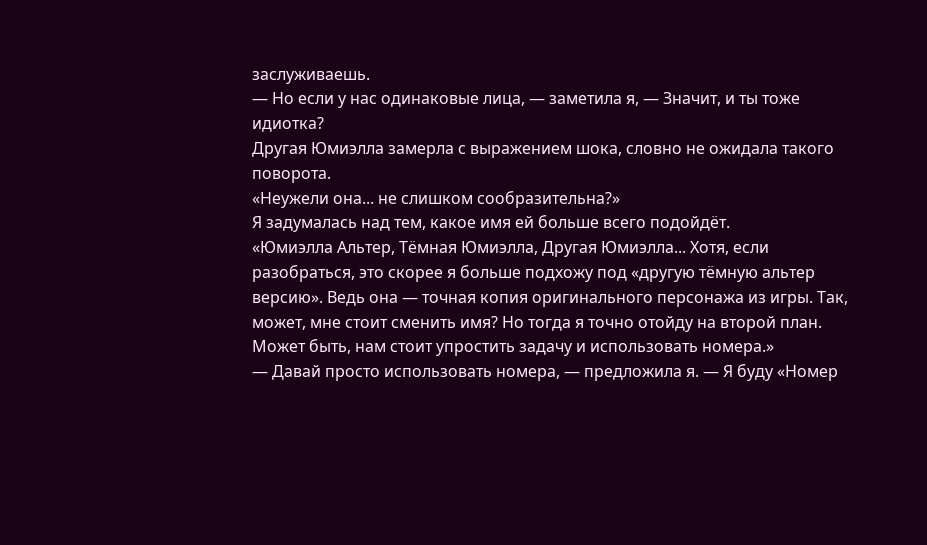заслуживаешь.
— Но если у нас одинаковые лица, — заметила я, — Значит, и ты тоже идиотка?
Другая Юмиэлла замерла с выражением шока, словно не ожидала такого поворота.
«Неужели она... не слишком сообразительна?»
Я задумалась над тем, какое имя ей больше всего подойдёт.
«Юмиэлла Альтер, Тёмная Юмиэлла, Другая Юмиэлла... Хотя, если разобраться, это скорее я больше подхожу под «другую тёмную альтер версию». Ведь она — точная копия оригинального персонажа из игры. Так, может, мне стоит сменить имя? Но тогда я точно отойду на второй план. Может быть, нам стоит упростить задачу и использовать номера.»
— Давай просто использовать номера, — предложила я. — Я буду «Номер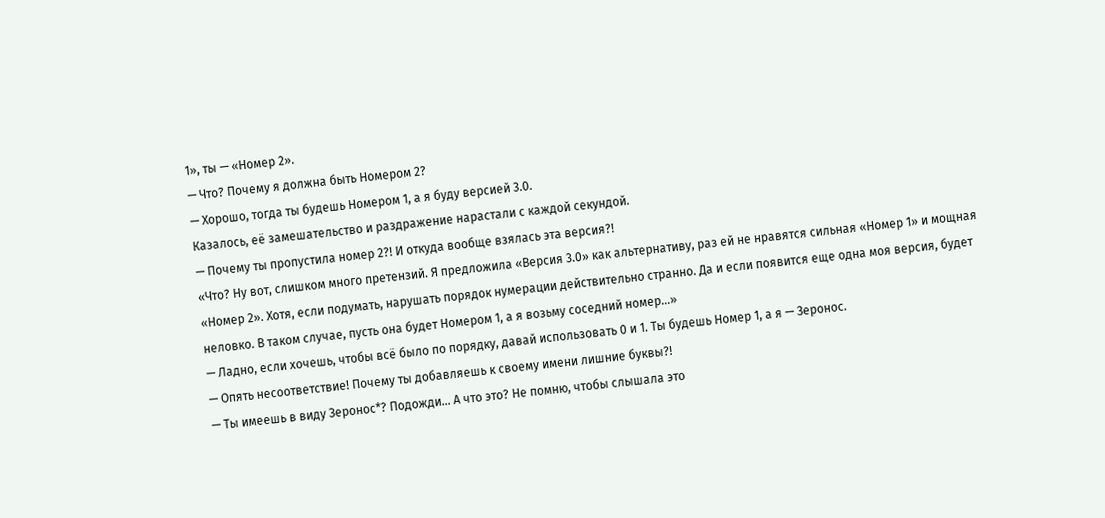1», ты — «Номер 2».
— Что? Почему я должна быть Номером 2?
— Хорошо, тогда ты будешь Номером 1, а я буду версией 3.0.
Казалось, её замешательство и раздражение нарастали с каждой секундой.
— Почему ты пропустила номер 2?! И откуда вообще взялась эта версия?!
«Что? Ну вот, слишком много претензий. Я предложила «Версия 3.0» как альтернативу, раз ей не нравятся сильная «Номер 1» и мощная «Номер 2». Хотя, если подумать, нарушать порядок нумерации действительно странно. Да и если появится еще одна моя версия, будет неловко. В таком случае, пусть она будет Номером 1, а я возьму соседний номер...»
— Ладно, если хочешь, чтобы всё было по порядку, давай использовать 0 и 1. Ты будешь Номер 1, а я — Зеронос.
— Опять несоответствие! Почему ты добавляешь к своему имени лишние буквы?!
— Ты имеешь в виду Зеронос*? Подожди... А что это? Не помню, чтобы слышала это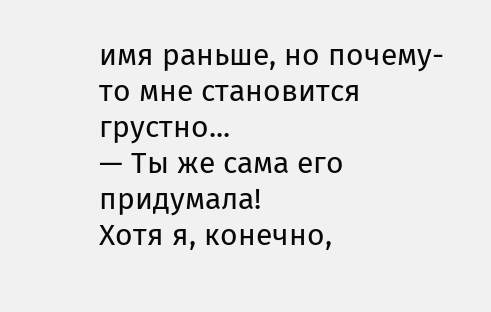имя раньше, но почему-то мне становится грустно...
— Ты же сама его придумала!
Хотя я, конечно,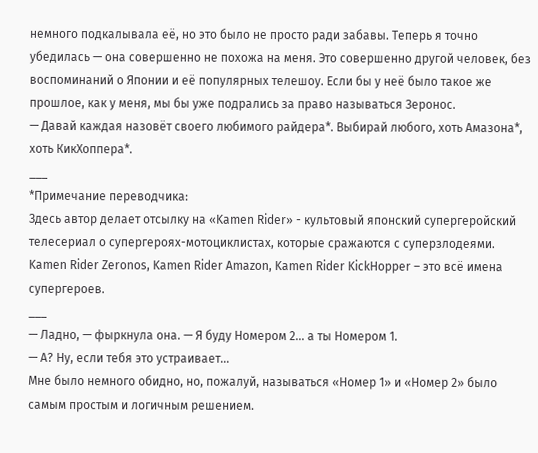немного подкалывала её, но это было не просто ради забавы. Теперь я точно убедилась — она совершенно не похожа на меня. Это совершенно другой человек, без воспоминаний о Японии и её популярных телешоу. Если бы у неё было такое же прошлое, как у меня, мы бы уже подрались за право называться Зеронос.
— Давай каждая назовёт своего любимого райдера*. Выбирай любого, хоть Амазона*, хоть КикХоппера*.
___
*Примечание переводчика:
Здесь автор делает отсылку на «Kamen Rider» - культовый японский супергеройский телесериал о супергероях-мотоциклистах, которые сражаются с суперзлодеями.
Kamen Rider Zeronos, Kamen Rider Amazon, Kamen Rider KickHopper – это всё имена супергероев.
___
— Ладно, — фыркнула она. — Я буду Номером 2... а ты Номером 1.
— А? Ну, если тебя это устраивает...
Мне было немного обидно, но, пожалуй, называться «Номер 1» и «Номер 2» было самым простым и логичным решением.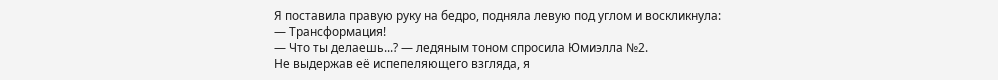Я поставила правую руку на бедро, подняла левую под углом и воскликнула:
— Трансформация!
— Что ты делаешь...? — ледяным тоном спросила Юмиэлла №2.
Не выдержав её испепеляющего взгляда, я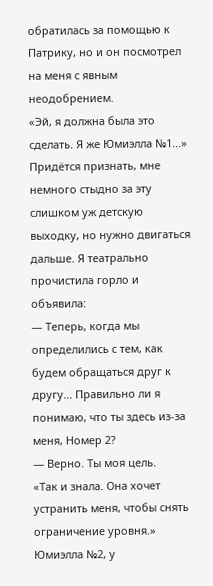обратилась за помощью к Патрику, но и он посмотрел на меня с явным неодобрением.
«Эй, я должна была это сделать. Я же Юмиэлла №1...»
Придётся признать, мне немного стыдно за эту слишком уж детскую выходку, но нужно двигаться дальше. Я театрально прочистила горло и объявила:
— Теперь, когда мы определились с тем, как будем обращаться друг к другу... Правильно ли я понимаю, что ты здесь из-за меня, Номер 2?
— Верно. Ты моя цель.
«Так и знала. Она хочет устранить меня, чтобы снять ограничение уровня.»
Юмиэлла №2, у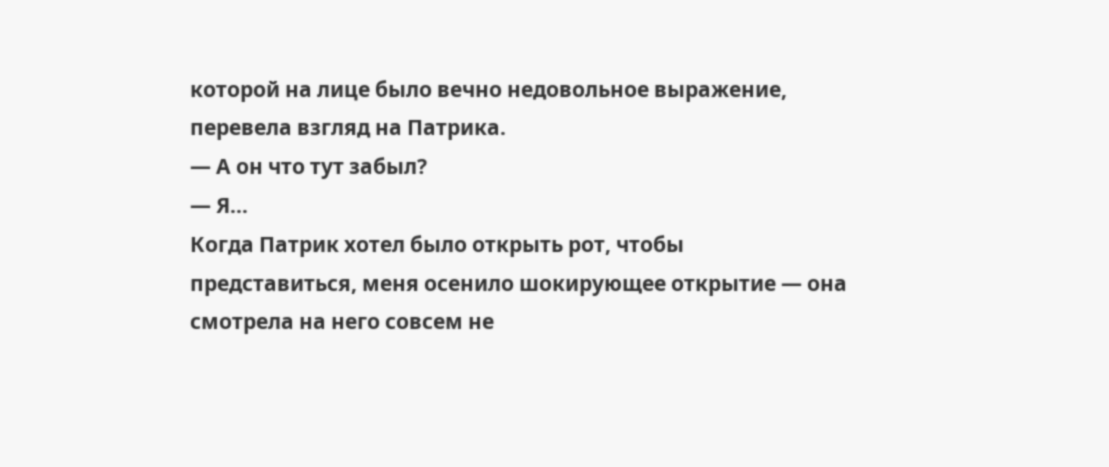которой на лице было вечно недовольное выражение, перевела взгляд на Патрика.
— А он что тут забыл?
— Я…
Когда Патрик хотел было открыть рот, чтобы представиться, меня осенило шокирующее открытие — она смотрела на него совсем не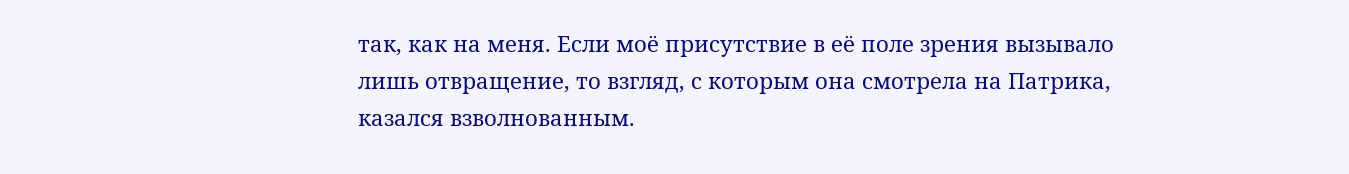так, как на меня. Если моё присутствие в её поле зрения вызывало лишь отвращение, то взгляд, с которым она смотрела на Патрика, казался взволнованным.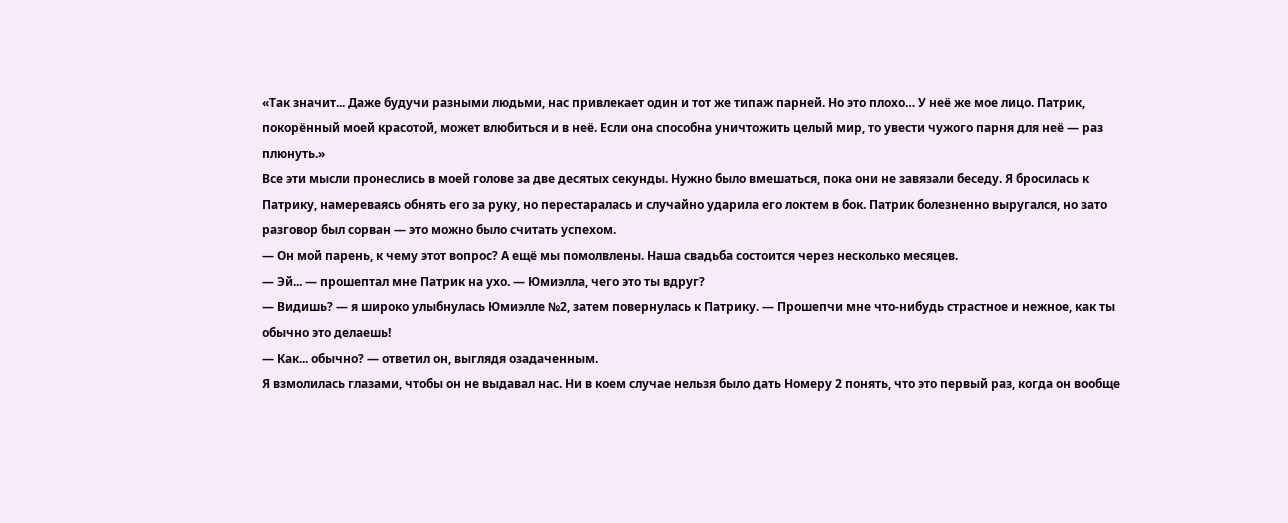«Так значит... Даже будучи разными людьми, нас привлекает один и тот же типаж парней. Но это плохо… У неё же мое лицо. Патрик, покорённый моей красотой, может влюбиться и в неё. Если она способна уничтожить целый мир, то увести чужого парня для неё — раз плюнуть.»
Все эти мысли пронеслись в моей голове за две десятых секунды. Нужно было вмешаться, пока они не завязали беседу. Я бросилась к Патрику, намереваясь обнять его за руку, но перестаралась и случайно ударила его локтем в бок. Патрик болезненно выругался, но зато разговор был сорван — это можно было считать успехом.
— Он мой парень, к чему этот вопрос? А ещё мы помолвлены. Наша свадьба состоится через несколько месяцев.
— Эй... — прошептал мне Патрик на ухо. — Юмиэлла, чего это ты вдруг?
— Видишь? — я широко улыбнулась Юмиэлле №2, затем повернулась к Патрику. — Прошепчи мне что-нибудь страстное и нежное, как ты обычно это делаешь!
— Как... обычно? — ответил он, выглядя озадаченным.
Я взмолилась глазами, чтобы он не выдавал нас. Ни в коем случае нельзя было дать Номеру 2 понять, что это первый раз, когда он вообще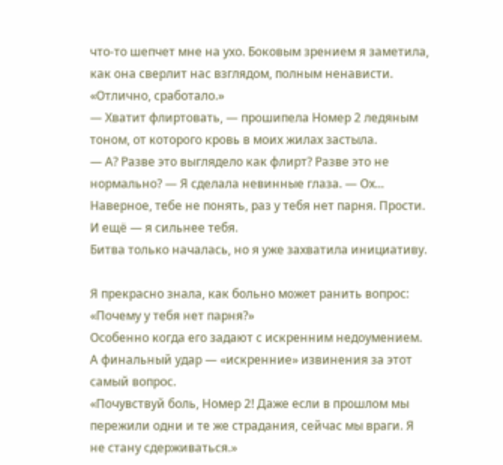что-то шепчет мне на ухо. Боковым зрением я заметила, как она сверлит нас взглядом, полным ненависти.
«Отлично, сработало.»
— Хватит флиртовать, — прошипела Номер 2 ледяным тоном, от которого кровь в моих жилах застыла.
— А? Разве это выглядело как флирт? Разве это не нормально? — Я сделала невинные глаза. — Ох... Наверное, тебе не понять, раз у тебя нет парня. Прости. И ещё — я сильнее тебя.
Битва только началась, но я уже захватила инициативу.

Я прекрасно знала, как больно может ранить вопрос: «Почему у тебя нет парня?»
Особенно когда его задают с искренним недоумением. А финальный удар — «искренние» извинения за этот самый вопрос.
«Почувствуй боль, Номер 2! Даже если в прошлом мы пережили одни и те же страдания, сейчас мы враги. Я не стану сдерживаться.»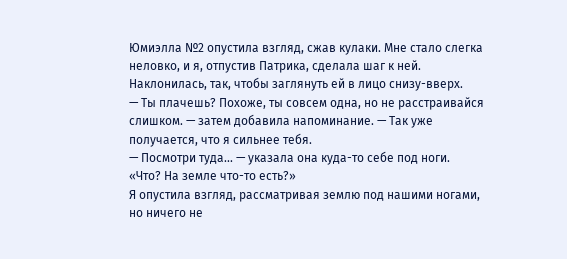Юмиэлла №2 опустила взгляд, сжав кулаки. Мне стало слегка неловко, и я, отпустив Патрика, сделала шаг к ней. Наклонилась, так, чтобы заглянуть ей в лицо снизу-вверх.
— Ты плачешь? Похоже, ты совсем одна, но не расстраивайся слишком. — затем добавила напоминание. — Так уже получается, что я сильнее тебя.
— Посмотри туда... — указала она куда-то себе под ноги.
«Что? На земле что-то есть?»
Я опустила взгляд, рассматривая землю под нашими ногами, но ничего не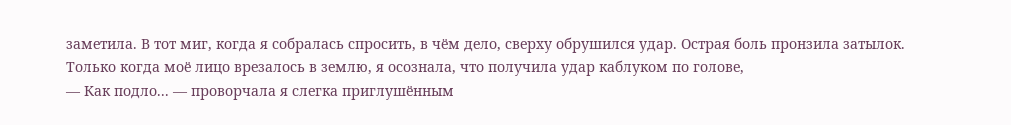заметила. В тот миг, когда я собралась спросить, в чём дело, сверху обрушился удар. Острая боль пронзила затылок.
Только когда моё лицо врезалось в землю, я осознала, что получила удар каблуком по голове,
— Как подло... — проворчала я слегка приглушённым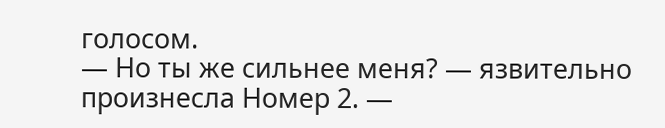голосом.
— Но ты же сильнее меня? — язвительно произнесла Номер 2. —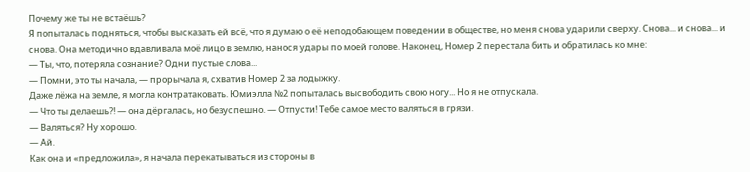Почему же ты не встаёшь?
Я попыталась подняться, чтобы высказать ей всё, что я думаю о её неподобающем поведении в обществе, но меня снова ударили сверху. Снова... и снова... и снова. Она методично вдавливала моё лицо в землю, нанося удары по моей голове. Наконец, Номер 2 перестала бить и обратилась ко мне:
— Ты, что, потеряла сознание? Одни пустые слова...
— Помни, это ты начала, — прорычала я, схватив Номер 2 за лодыжку.
Даже лёжа на земле, я могла контратаковать. Юмиэлла №2 попыталась высвободить свою ногу... Но я не отпускала.
— Что ты делаешь?! — она дёргалась, но безуспешно. — Отпусти! Тебе самое место валяться в грязи.
— Валяться? Ну хорошо.
— Ай.
Как она и «предложила», я начала перекатываться из стороны в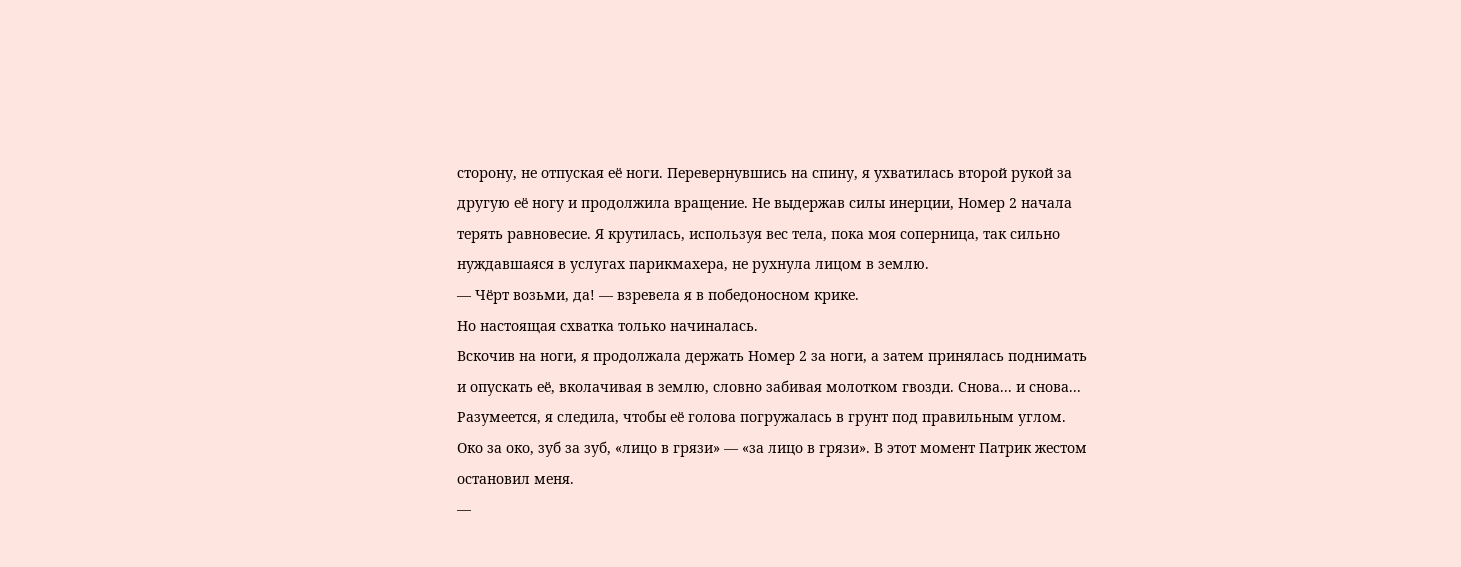сторону, не отпуская её ноги. Перевернувшись на спину, я ухватилась второй рукой за другую её ногу и продолжила вращение. Не выдержав силы инерции, Номер 2 начала терять равновесие. Я крутилась, используя вес тела, пока моя соперница, так сильно нуждавшаяся в услугах парикмахера, не рухнула лицом в землю.
— Чёрт возьми, да! — взревела я в победоносном крике.
Но настоящая схватка только начиналась.
Вскочив на ноги, я продолжала держать Номер 2 за ноги, а затем принялась поднимать и опускать её, вколачивая в землю, словно забивая молотком гвозди. Снова... и снова...
Разумеется, я следила, чтобы её голова погружалась в грунт под правильным углом. Око за око, зуб за зуб, «лицо в грязи» — «за лицо в грязи». В этот момент Патрик жестом остановил меня.
—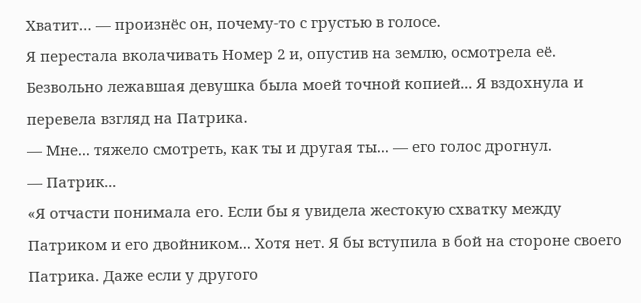Хватит… — произнёс он, почему-то с грустью в голосе.
Я перестала вколачивать Номер 2 и, опустив на землю, осмотрела её. Безвольно лежавшая девушка была моей точной копией... Я вздохнула и перевела взгляд на Патрика.
— Мне... тяжело смотреть, как ты и другая ты... — его голос дрогнул.
— Патрик...
«Я отчасти понимала его. Если бы я увидела жестокую схватку между Патриком и его двойником... Хотя нет. Я бы вступила в бой на стороне своего Патрика. Даже если у другого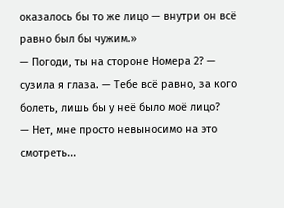оказалось бы то же лицо — внутри он всё равно был бы чужим.»
— Погоди, ты на стороне Номера 2? — сузила я глаза. — Тебе всё равно, за кого болеть, лишь бы у неё было моё лицо?
— Нет, мне просто невыносимо на это смотреть...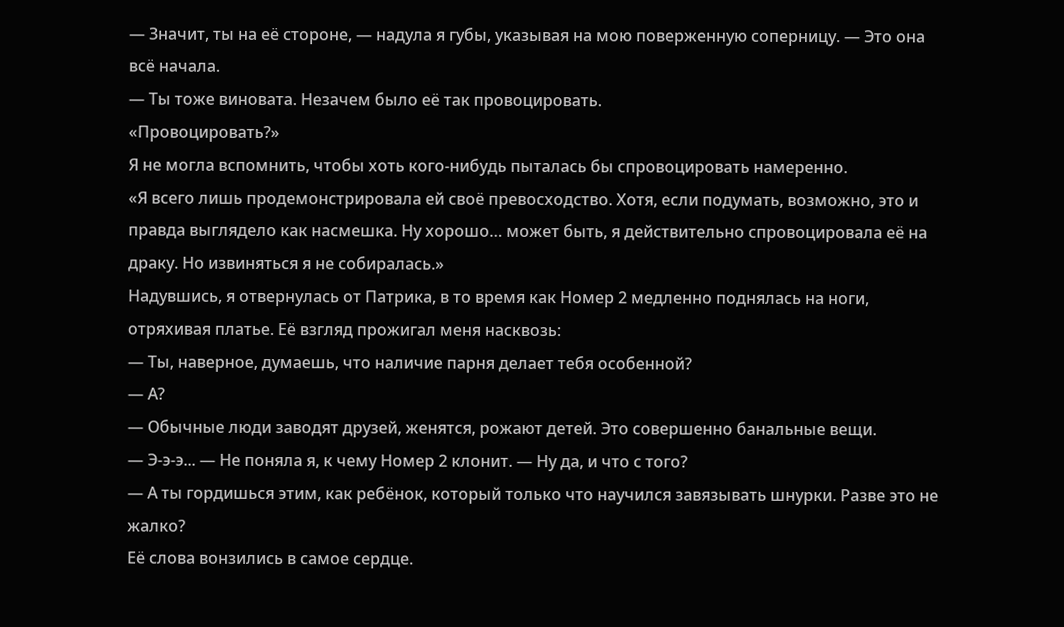— Значит, ты на её стороне, — надула я губы, указывая на мою поверженную соперницу. — Это она всё начала.
— Ты тоже виновата. Незачем было её так провоцировать.
«Провоцировать?»
Я не могла вспомнить, чтобы хоть кого-нибудь пыталась бы спровоцировать намеренно.
«Я всего лишь продемонстрировала ей своё превосходство. Хотя, если подумать, возможно, это и правда выглядело как насмешка. Ну хорошо… может быть, я действительно спровоцировала её на драку. Но извиняться я не собиралась.»
Надувшись, я отвернулась от Патрика, в то время как Номер 2 медленно поднялась на ноги, отряхивая платье. Её взгляд прожигал меня насквозь:
— Ты, наверное, думаешь, что наличие парня делает тебя особенной?
— А?
— Обычные люди заводят друзей, женятся, рожают детей. Это совершенно банальные вещи.
— Э-э-э... — Не поняла я, к чему Номер 2 клонит. — Ну да, и что с того?
— А ты гордишься этим, как ребёнок, который только что научился завязывать шнурки. Разве это не жалко?
Её слова вонзились в самое сердце.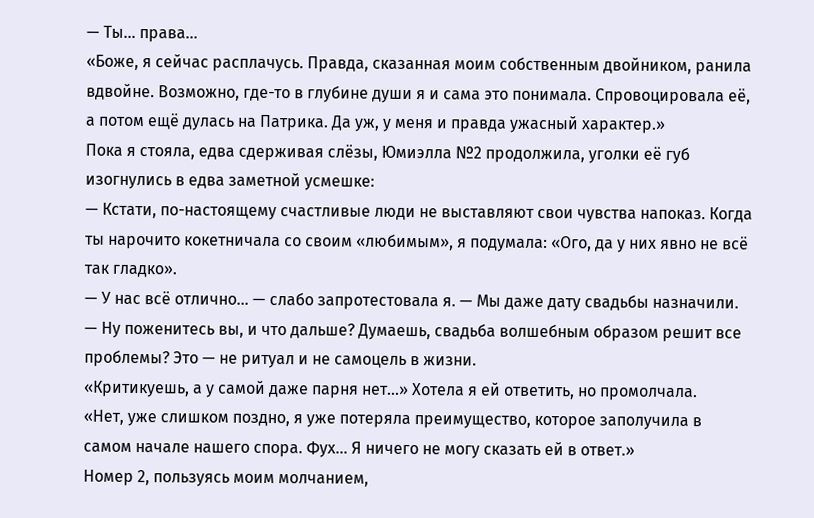— Ты... права...
«Боже, я сейчас расплачусь. Правда, сказанная моим собственным двойником, ранила вдвойне. Возможно, где-то в глубине души я и сама это понимала. Спровоцировала её, а потом ещё дулась на Патрика. Да уж, у меня и правда ужасный характер.»
Пока я стояла, едва сдерживая слёзы, Юмиэлла №2 продолжила, уголки её губ изогнулись в едва заметной усмешке:
— Кстати, по-настоящему счастливые люди не выставляют свои чувства напоказ. Когда ты нарочито кокетничала со своим «любимым», я подумала: «Ого, да у них явно не всё так гладко».
— У нас всё отлично... — слабо запротестовала я. — Мы даже дату свадьбы назначили.
— Ну поженитесь вы, и что дальше? Думаешь, свадьба волшебным образом решит все проблемы? Это — не ритуал и не самоцель в жизни.
«Критикуешь, а у самой даже парня нет...» Хотела я ей ответить, но промолчала.
«Нет, уже слишком поздно, я уже потеряла преимущество, которое заполучила в самом начале нашего спора. Фух... Я ничего не могу сказать ей в ответ.»
Номер 2, пользуясь моим молчанием,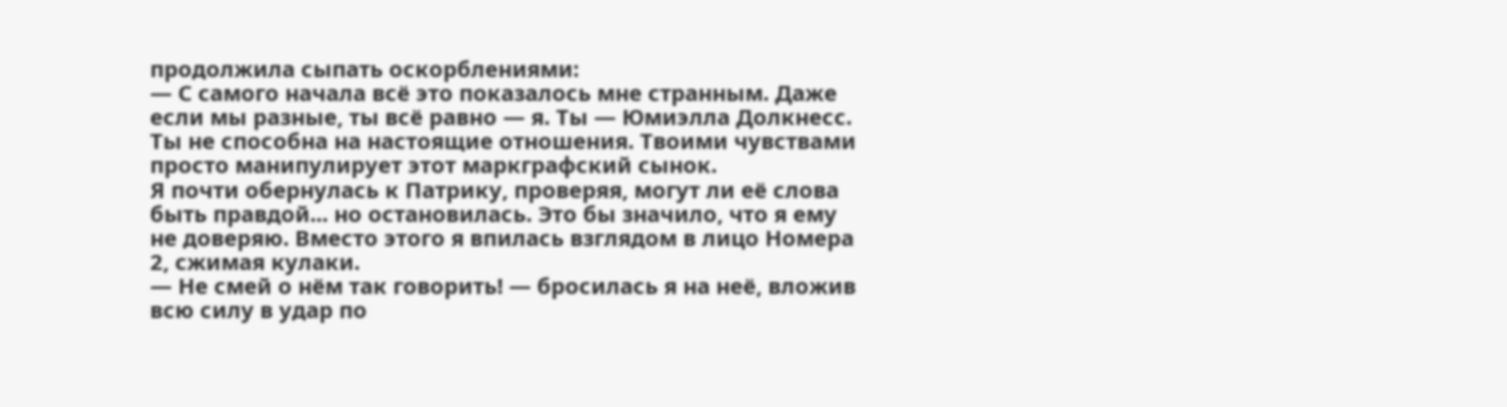продолжила сыпать оскорблениями:
— С самого начала всё это показалось мне странным. Даже если мы разные, ты всё равно — я. Ты — Юмиэлла Долкнесс. Ты не способна на настоящие отношения. Твоими чувствами просто манипулирует этот маркграфский сынок.
Я почти обернулась к Патрику, проверяя, могут ли её слова быть правдой... но остановилась. Это бы значило, что я ему не доверяю. Вместо этого я впилась взглядом в лицо Номера 2, сжимая кулаки.
— Не смей о нём так говорить! — бросилась я на неё, вложив всю силу в удар по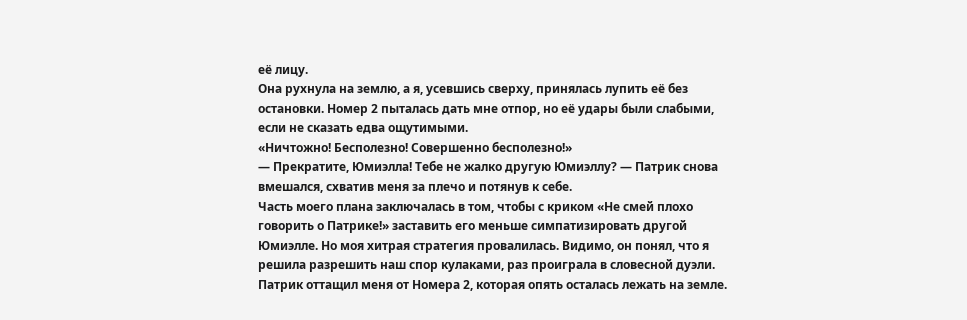её лицу.
Она рухнула на землю, а я, усевшись сверху, принялась лупить её без остановки. Номер 2 пыталась дать мне отпор, но её удары были слабыми, если не сказать едва ощутимыми.
«Ничтожно! Бесполезно! Совершенно бесполезно!»
— Прекратите, Юмиэлла! Тебе не жалко другую Юмиэллу? — Патрик снова вмешался, схватив меня за плечо и потянув к себе.
Часть моего плана заключалась в том, чтобы с криком «Не смей плохо говорить о Патрике!» заставить его меньше симпатизировать другой Юмиэлле. Но моя хитрая стратегия провалилась. Видимо, он понял, что я решила разрешить наш спор кулаками, раз проиграла в словесной дуэли.
Патрик оттащил меня от Номера 2, которая опять осталась лежать на земле.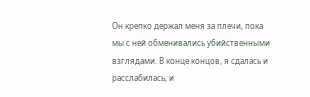Он крепко держал меня за плечи, пока мы с ней обменивались убийственными взглядами. В конце концов, я сдалась и расслабилась, и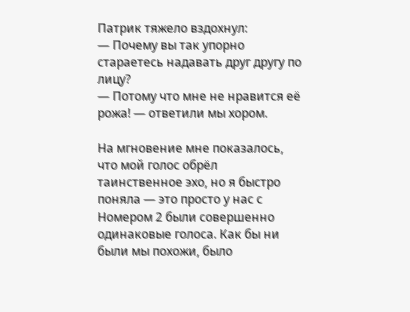Патрик тяжело вздохнул:
— Почему вы так упорно стараетесь надавать друг другу по лицу?
— Потому что мне не нравится её рожа! — ответили мы хором.

На мгновение мне показалось, что мой голос обрёл таинственное эхо, но я быстро поняла — это просто у нас с Номером 2 были совершенно одинаковые голоса. Как бы ни были мы похожи, было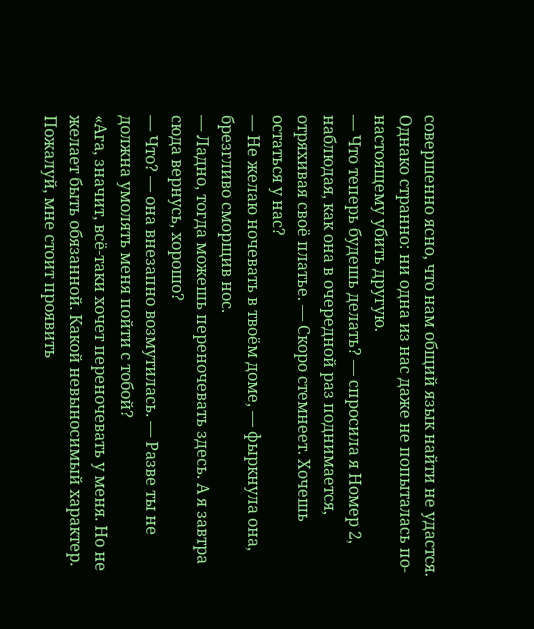совершенно ясно, что нам общий язык найти не удастся. Однако странно: ни одна из нас даже не попыталась по-настоящему убить другую.
— Что теперь будешь делать? — спросила я Номер 2, наблюдая, как она в очередной раз поднимается, отряхивая своё платье. — Скоро стемнеет. Хочешь остаться у нас?
— Не желаю ночевать в твоём доме, — фыркнула она, брезгливо сморщив нос.
— Ладно, тогда можешь переночевать здесь. А я завтра сюда вернусь, хорошо?
— Что? — она внезапно возмутилась. — Разве ты не должна умолять меня пойти с тобой?
«Ага, значит, всё-таки хочет переночевать у меня. Но не желает быть обязанной. Какой невыносимый характер. Пожалуй, мне стоит проявить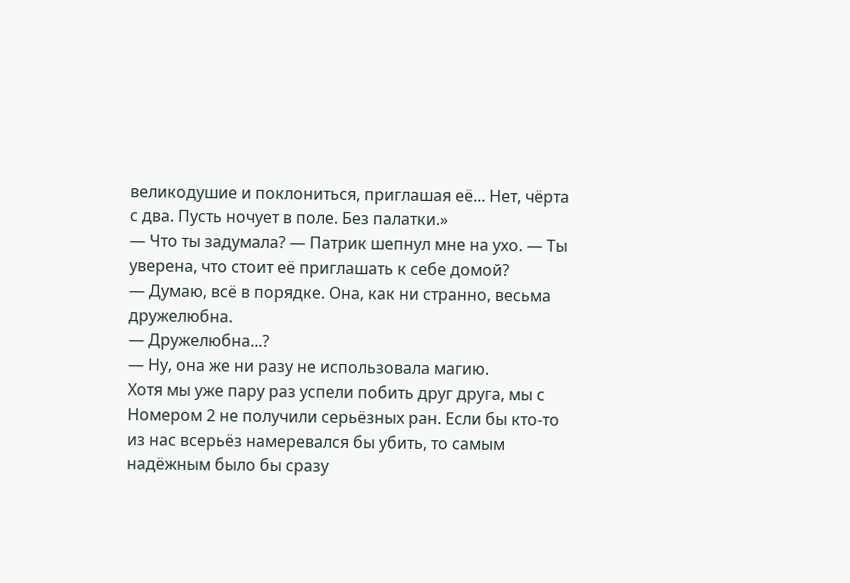великодушие и поклониться, приглашая её... Нет, чёрта с два. Пусть ночует в поле. Без палатки.»
— Что ты задумала? — Патрик шепнул мне на ухо. — Ты уверена, что стоит её приглашать к себе домой?
— Думаю, всё в порядке. Она, как ни странно, весьма дружелюбна.
— Дружелюбна...?
— Ну, она же ни разу не использовала магию.
Хотя мы уже пару раз успели побить друг друга, мы с Номером 2 не получили серьёзных ран. Если бы кто-то из нас всерьёз намеревался бы убить, то самым надёжным было бы сразу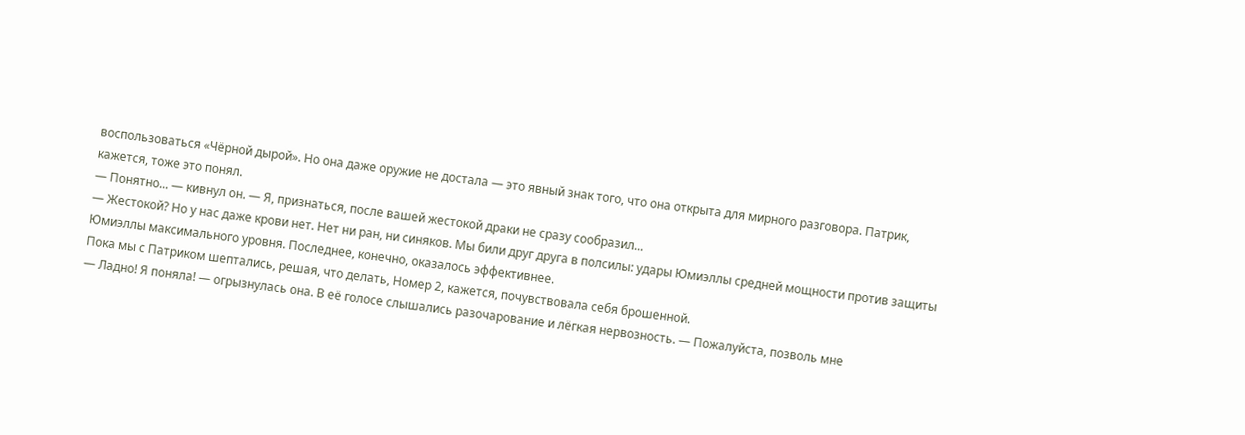воспользоваться «Чёрной дырой». Но она даже оружие не достала — это явный знак того, что она открыта для мирного разговора. Патрик, кажется, тоже это понял.
— Понятно... — кивнул он. — Я, признаться, после вашей жестокой драки не сразу сообразил...
— Жестокой? Но у нас даже крови нет. Нет ни ран, ни синяков. Мы били друг друга в полсилы: удары Юмиэллы средней мощности против защиты Юмиэллы максимального уровня. Последнее, конечно, оказалось эффективнее.
Пока мы с Патриком шептались, решая, что делать, Номер 2, кажется, почувствовала себя брошенной.
— Ладно! Я поняла! — огрызнулась она. В её голосе слышались разочарование и лёгкая нервозность. — Пожалуйста, позволь мне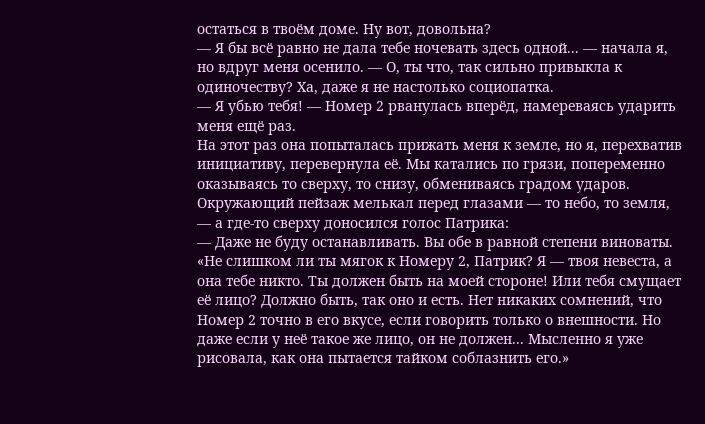остаться в твоём доме. Ну вот, довольна?
— Я бы всё равно не дала тебе ночевать здесь одной... — начала я, но вдруг меня осенило. — О, ты что, так сильно привыкла к одиночеству? Ха, даже я не настолько социопатка.
— Я убью тебя! — Номер 2 рванулась вперёд, намереваясь ударить меня ещё раз.
На этот раз она попыталась прижать меня к земле, но я, перехватив инициативу, перевернула её. Мы катались по грязи, попеременно оказываясь то сверху, то снизу, обмениваясь градом ударов. Окружающий пейзаж мелькал перед глазами — то небо, то земля, — а где-то сверху доносился голос Патрика:
— Даже не буду останавливать. Вы обе в равной степени виноваты.
«Не слишком ли ты мягок к Номеру 2, Патрик? Я — твоя невеста, а она тебе никто. Ты должен быть на моей стороне! Или тебя смущает её лицо? Должно быть, так оно и есть. Нет никаких сомнений, что Номер 2 точно в его вкусе, если говорить только о внешности. Но даже если у неё такое же лицо, он не должен... Мысленно я уже рисовала, как она пытается тайком соблазнить его.»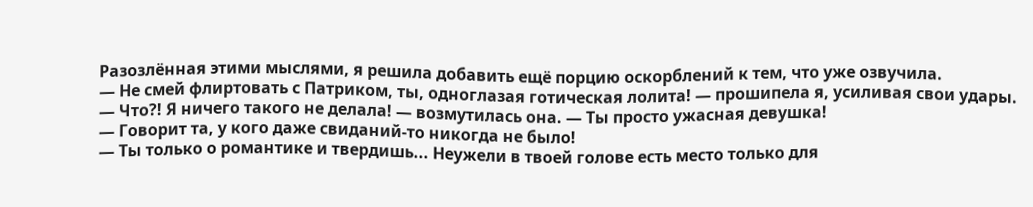Разозлённая этими мыслями, я решила добавить ещё порцию оскорблений к тем, что уже озвучила.
— Не смей флиртовать с Патриком, ты, одноглазая готическая лолита! — прошипела я, усиливая свои удары.
— Что?! Я ничего такого не делала! — возмутилась она. — Ты просто ужасная девушка!
— Говорит та, у кого даже свиданий-то никогда не было!
— Ты только о романтике и твердишь... Неужели в твоей голове есть место только для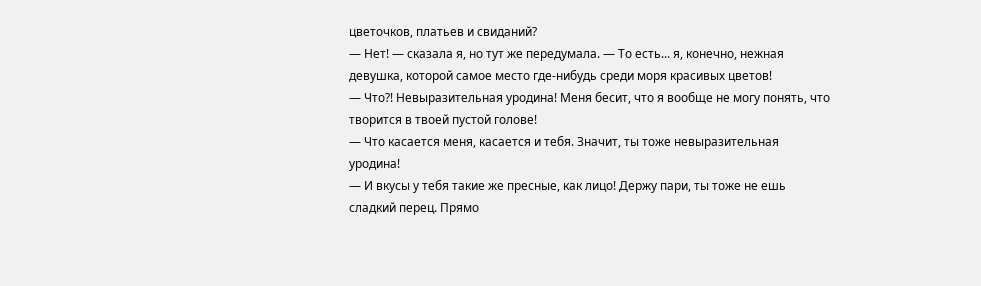цветочков, платьев и свиданий?
— Нет! — сказала я, но тут же передумала. — То есть... я, конечно, нежная девушка, которой самое место где-нибудь среди моря красивых цветов!
— Что?! Невыразительная уродина! Меня бесит, что я вообще не могу понять, что творится в твоей пустой голове!
— Что касается меня, касается и тебя. Значит, ты тоже невыразительная уродина!
— И вкусы у тебя такие же пресные, как лицо! Держу пари, ты тоже не ешь сладкий перец. Прямо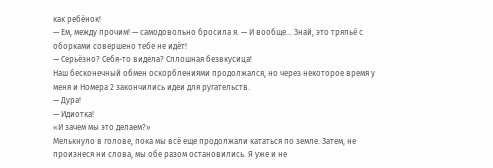как ребёнок!
— Ем, между прочим! — самодовольно бросила я. — И вообще… Знай, это тряпьё с оборками совершено тебе не идёт!
— Серьёзно? Себя-то видела? Сплошная безвкусица!
Наш бесконечный обмен оскорблениями продолжался, но через некоторое время у меня и Номера 2 закончились идеи для ругательств.
— Дура!
— Идиотка!
«И зачем мы это делаем?»
Мелькнуло в голове, пока мы всё еще продолжали кататься по земле. Затем, не произнеся ни слова, мы обе разом остановились. Я уже и не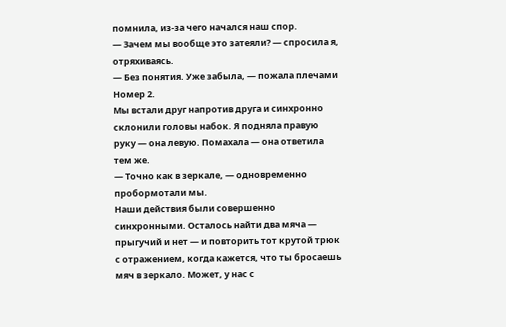помнила, из-за чего начался наш спор.
— Зачем мы вообще это затеяли? — спросила я, отряхиваясь.
— Без понятия. Уже забыла, — пожала плечами Номер 2.
Мы встали друг напротив друга и синхронно склонили головы набок. Я подняла правую руку — она левую. Помахала — она ответила тем же.
— Точно как в зеркале, — одновременно пробормотали мы.
Наши действия были совершенно синхронными. Осталось найти два мяча — прыгучий и нет — и повторить тот крутой трюк с отражением, когда кажется, что ты бросаешь мяч в зеркало. Может, у нас с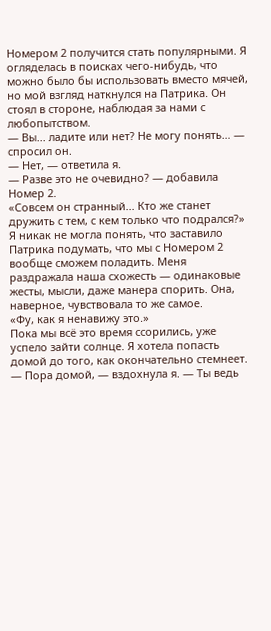Номером 2 получится стать популярными. Я огляделась в поисках чего-нибудь, что можно было бы использовать вместо мячей, но мой взгляд наткнулся на Патрика. Он стоял в стороне, наблюдая за нами с любопытством.
— Вы... ладите или нет? Не могу понять… — спросил он.
— Нет, — ответила я.
— Разве это не очевидно? — добавила Номер 2.
«Совсем он странный... Кто же станет дружить с тем, с кем только что подрался?»
Я никак не могла понять, что заставило Патрика подумать, что мы с Номером 2 вообще сможем поладить. Меня раздражала наша схожесть — одинаковые жесты, мысли, даже манера спорить. Она, наверное, чувствовала то же самое.
«Фу, как я ненавижу это.»
Пока мы всё это время ссорились, уже успело зайти солнце. Я хотела попасть домой до того, как окончательно стемнеет.
— Пора домой, — вздохнула я. — Ты ведь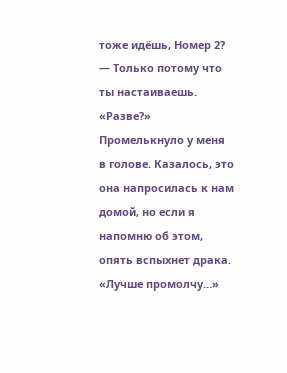тоже идёшь, Номер 2?
— Только потому что ты настаиваешь.
«Разве?»
Промелькнуло у меня в голове. Казалось, это она напросилась к нам домой, но если я напомню об этом, опять вспыхнет драка.
«Лучше промолчу…»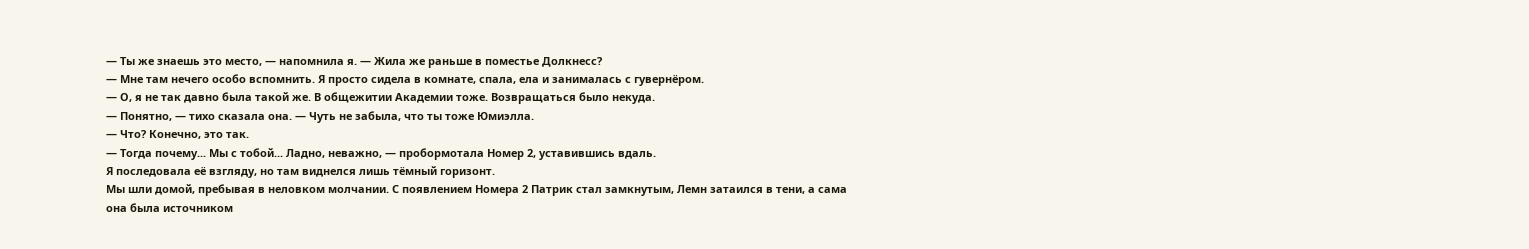— Ты же знаешь это место, — напомнила я. — Жила же раньше в поместье Долкнесс?
— Мне там нечего особо вспомнить. Я просто сидела в комнате, спала, ела и занималась с гувернёром.
— О, я не так давно была такой же. В общежитии Академии тоже. Возвращаться было некуда.
— Понятно, — тихо сказала она. — Чуть не забыла, что ты тоже Юмиэлла.
— Что? Конечно, это так.
— Тогда почему... Мы с тобой... Ладно, неважно, — пробормотала Номер 2, уставившись вдаль.
Я последовала её взгляду, но там виднелся лишь тёмный горизонт.
Мы шли домой, пребывая в неловком молчании. С появлением Номера 2 Патрик стал замкнутым, Лемн затаился в тени, а сама она была источником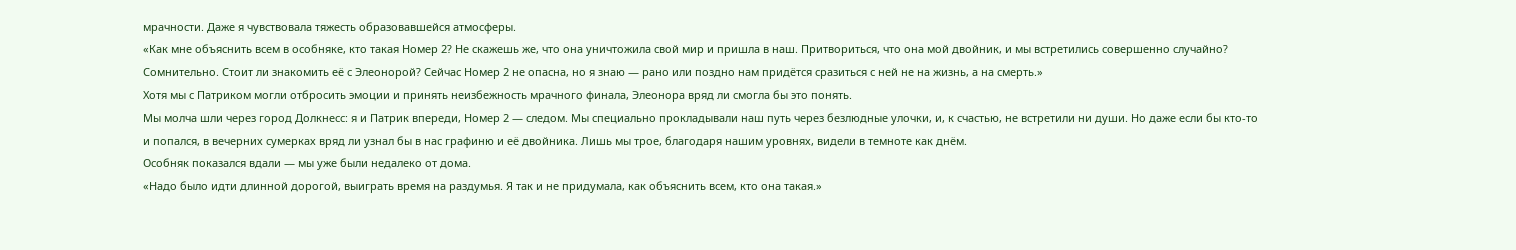мрачности. Даже я чувствовала тяжесть образовавшейся атмосферы.
«Как мне объяснить всем в особняке, кто такая Номер 2? Не скажешь же, что она уничтожила свой мир и пришла в наш. Притвориться, что она мой двойник, и мы встретились совершенно случайно? Сомнительно. Стоит ли знакомить её с Элеонорой? Сейчас Номер 2 не опасна, но я знаю — рано или поздно нам придётся сразиться с ней не на жизнь, а на смерть.»
Хотя мы с Патриком могли отбросить эмоции и принять неизбежность мрачного финала, Элеонора вряд ли смогла бы это понять.
Мы молча шли через город Долкнесс: я и Патрик впереди, Номер 2 — следом. Мы специально прокладывали наш путь через безлюдные улочки, и, к счастью, не встретили ни души. Но даже если бы кто-то и попался, в вечерних сумерках вряд ли узнал бы в нас графиню и её двойника. Лишь мы трое, благодаря нашим уровнях, видели в темноте как днём.
Особняк показался вдали — мы уже были недалеко от дома.
«Надо было идти длинной дорогой, выиграть время на раздумья. Я так и не придумала, как объяснить всем, кто она такая.»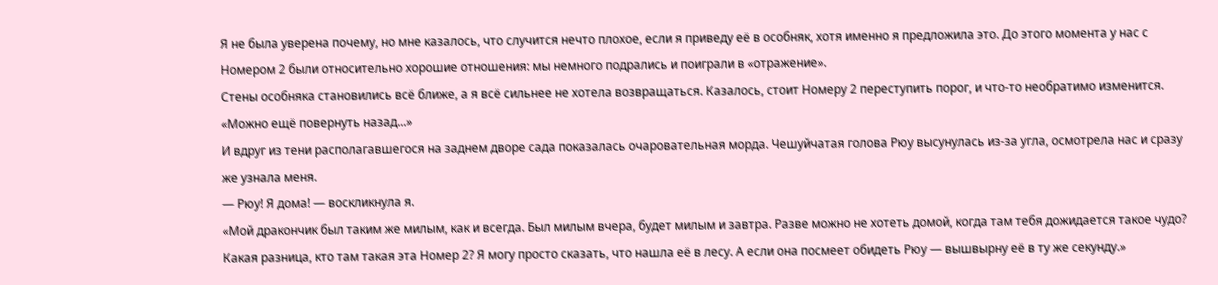Я не была уверена почему, но мне казалось, что случится нечто плохое, если я приведу её в особняк, хотя именно я предложила это. До этого момента у нас с Номером 2 были относительно хорошие отношения: мы немного подрались и поиграли в «отражение».
Стены особняка становились всё ближе, а я всё сильнее не хотела возвращаться. Казалось, стоит Номеру 2 переступить порог, и что-то необратимо изменится.
«Можно ещё повернуть назад...»
И вдруг из тени располагавшегося на заднем дворе сада показалась очаровательная морда. Чешуйчатая голова Рюу высунулась из-за угла, осмотрела нас и сразу же узнала меня.
— Рюу! Я дома! — воскликнула я.
«Мой дракончик был таким же милым, как и всегда. Был милым вчера, будет милым и завтра. Разве можно не хотеть домой, когда там тебя дожидается такое чудо? Какая разница, кто там такая эта Номер 2? Я могу просто сказать, что нашла её в лесу. А если она посмеет обидеть Рюу — вышвырну её в ту же секунду.»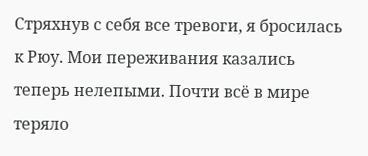Стряхнув с себя все тревоги, я бросилась к Рюу. Мои переживания казались теперь нелепыми. Почти всё в мире теряло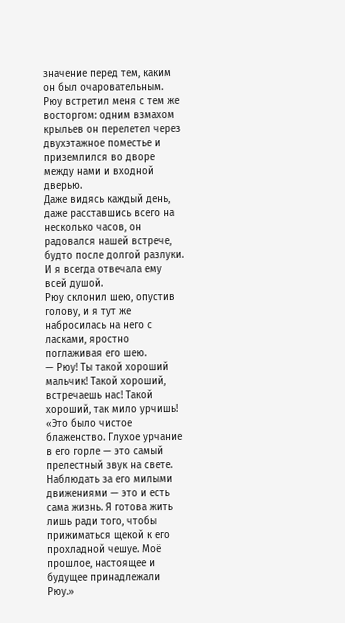значение перед тем, каким он был очаровательным. Рюу встретил меня с тем же восторгом: одним взмахом крыльев он перелетел через двухэтажное поместье и приземлился во дворе между нами и входной дверью.
Даже видясь каждый день, даже расставшись всего на несколько часов, он радовался нашей встрече, будто после долгой разлуки. И я всегда отвечала ему всей душой.
Рюу склонил шею, опустив голову, и я тут же набросилась на него с ласками, яростно поглаживая его шею.
— Рюу! Ты такой хороший мальчик! Такой хороший, встречаешь нас! Такой хороший, так мило урчишь!
«Это было чистое блаженство. Глухое урчание в его горле — это самый прелестный звук на свете. Наблюдать за его милыми движениями — это и есть сама жизнь. Я готова жить лишь ради того, чтобы прижиматься щекой к его прохладной чешуе. Моё прошлое, настоящее и будущее принадлежали Рюу.»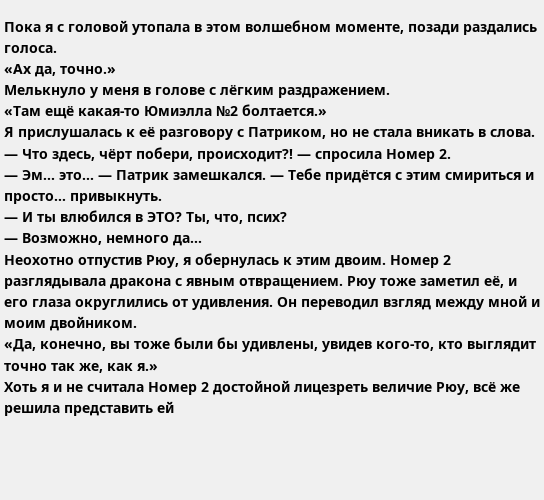Пока я с головой утопала в этом волшебном моменте, позади раздались голоса.
«Ах да, точно.»
Мелькнуло у меня в голове с лёгким раздражением.
«Там ещё какая-то Юмиэлла №2 болтается.»
Я прислушалась к её разговору с Патриком, но не стала вникать в слова.
— Что здесь, чёрт побери, происходит?! — спросила Номер 2.
— Эм... это... — Патрик замешкался. — Тебе придётся с этим смириться и просто… привыкнуть.
— И ты влюбился в ЭТО? Ты, что, псих?
— Возможно, немного да...
Неохотно отпустив Рюу, я обернулась к этим двоим. Номер 2 разглядывала дракона с явным отвращением. Рюу тоже заметил её, и его глаза округлились от удивления. Он переводил взгляд между мной и моим двойником.
«Да, конечно, вы тоже были бы удивлены, увидев кого-то, кто выглядит точно так же, как я.»
Хоть я и не считала Номер 2 достойной лицезреть величие Рюу, всё же решила представить ей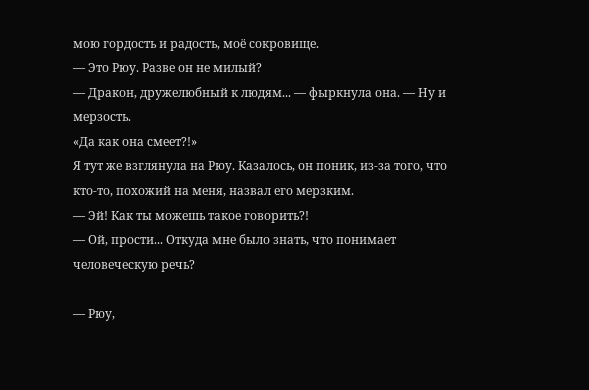мою гордость и радость, моё сокровище.
— Это Рюу. Разве он не милый?
— Дракон, дружелюбный к людям... — фыркнула она. — Ну и мерзость.
«Да как она смеет?!»
Я тут же взглянула на Рюу. Казалось, он поник, из-за того, что кто-то, похожий на меня, назвал его мерзким.
— Эй! Как ты можешь такое говорить?!
— Ой, прости... Откуда мне было знать, что понимает человеческую речь?

— Рюу,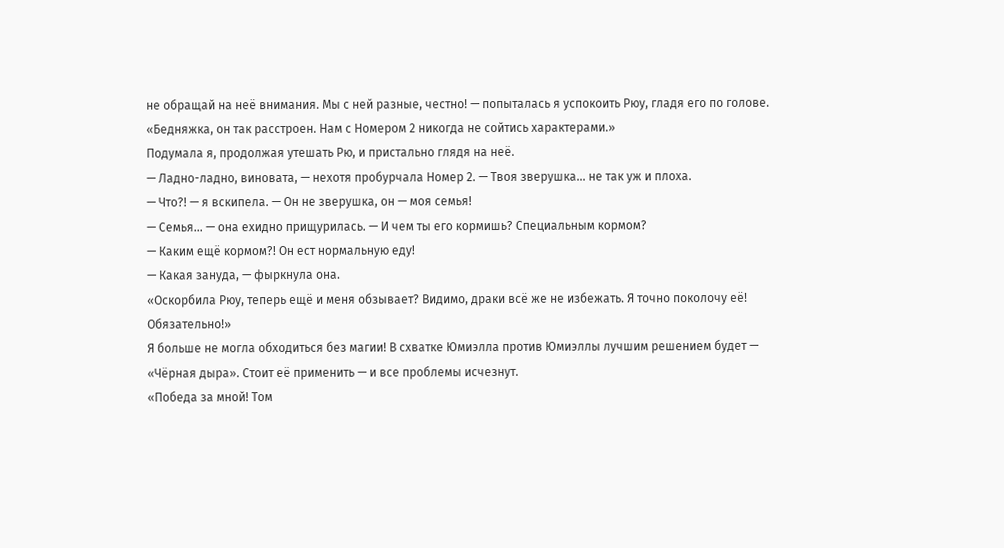не обращай на неё внимания. Мы с ней разные, честно! — попыталась я успокоить Рюу, гладя его по голове.
«Бедняжка, он так расстроен. Нам с Номером 2 никогда не сойтись характерами.»
Подумала я, продолжая утешать Рю, и пристально глядя на неё.
— Ладно-ладно, виновата, — нехотя пробурчала Номер 2. — Твоя зверушка... не так уж и плоха.
— Что?! — я вскипела. — Он не зверушка, он — моя семья!
— Семья... — она ехидно прищурилась. — И чем ты его кормишь? Специальным кормом?
— Каким ещё кормом?! Он ест нормальную еду!
— Какая зануда, — фыркнула она.
«Оскорбила Рюу, теперь ещё и меня обзывает? Видимо, драки всё же не избежать. Я точно поколочу её! Обязательно!»
Я больше не могла обходиться без магии! В схватке Юмиэлла против Юмиэллы лучшим решением будет — «Чёрная дыра». Стоит её применить — и все проблемы исчезнут.
«Победа за мной! Том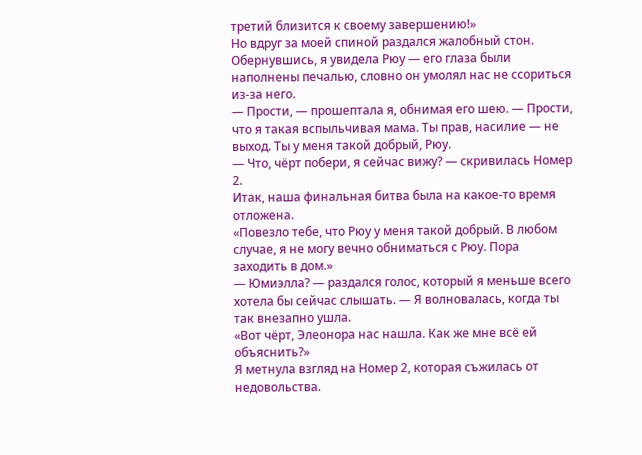третий близится к своему завершению!»
Но вдруг за моей спиной раздался жалобный стон. Обернувшись, я увидела Рюу — его глаза были наполнены печалью, словно он умолял нас не ссориться из-за него.
— Прости, — прошептала я, обнимая его шею. — Прости, что я такая вспыльчивая мама. Ты прав, насилие — не выход. Ты у меня такой добрый, Рюу.
— Что, чёрт побери, я сейчас вижу? — скривилась Номер 2.
Итак, наша финальная битва была на какое-то время отложена.
«Повезло тебе, что Рюу у меня такой добрый. В любом случае, я не могу вечно обниматься с Рюу. Пора заходить в дом.»
— Юмиэлла? — раздался голос, который я меньше всего хотела бы сейчас слышать. — Я волновалась, когда ты так внезапно ушла.
«Вот чёрт, Элеонора нас нашла. Как же мне всё ей объяснить?»
Я метнула взгляд на Номер 2, которая съжилась от недовольства.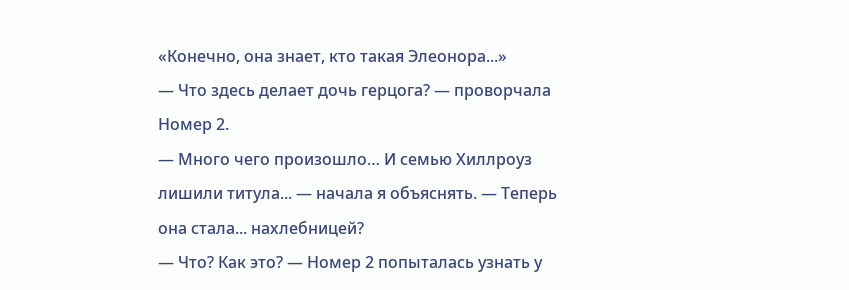«Конечно, она знает, кто такая Элеонора...»
— Что здесь делает дочь герцога? — проворчала Номер 2.
— Много чего произошло… И семью Хиллроуз лишили титула... — начала я объяснять. — Теперь она стала... нахлебницей?
— Что? Как это? — Номер 2 попыталась узнать у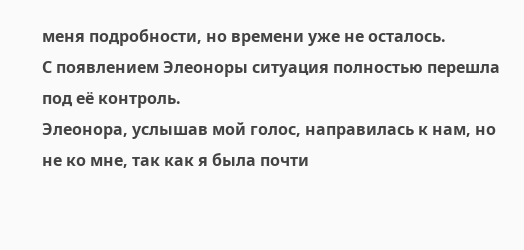меня подробности, но времени уже не осталось.
С появлением Элеоноры ситуация полностью перешла под её контроль.
Элеонора, услышав мой голос, направилась к нам, но не ко мне, так как я была почти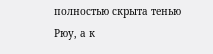полностью скрыта тенью Рюу, а к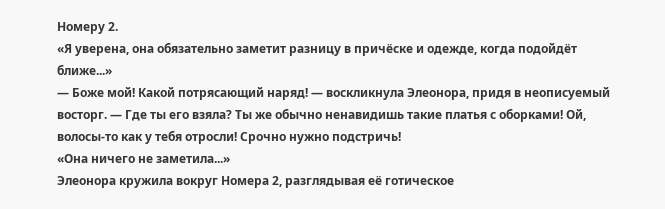Номеру 2.
«Я уверена, она обязательно заметит разницу в причёске и одежде, когда подойдёт ближе...»
— Боже мой! Какой потрясающий наряд! — воскликнула Элеонора, придя в неописуемый восторг. — Где ты его взяла? Ты же обычно ненавидишь такие платья с оборками! Ой, волосы-то как у тебя отросли! Срочно нужно подстричь!
«Она ничего не заметила...»
Элеонора кружила вокруг Номера 2, разглядывая её готическое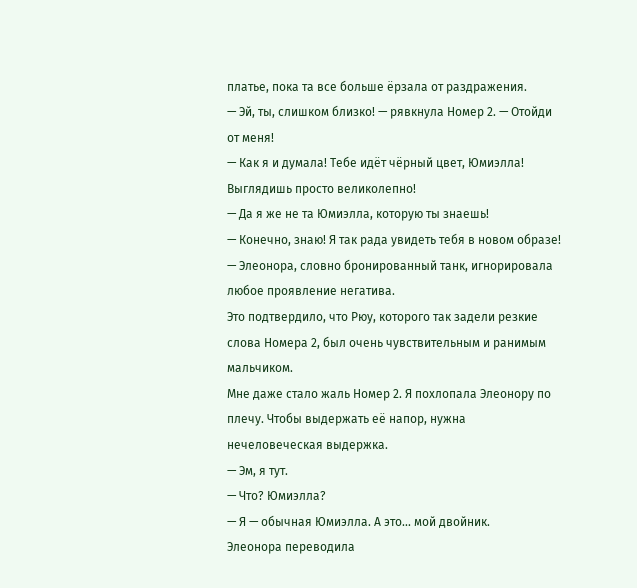платье, пока та все больше ёрзала от раздражения.
— Эй, ты, слишком близко! — рявкнула Номер 2. — Отойди от меня!
— Как я и думала! Тебе идёт чёрный цвет, Юмиэлла! Выглядишь просто великолепно!
— Да я же не та Юмиэлла, которую ты знаешь!
— Конечно, знаю! Я так рада увидеть тебя в новом образе! — Элеонора, словно бронированный танк, игнорировала любое проявление негатива.
Это подтвердило, что Рюу, которого так задели резкие слова Номера 2, был очень чувствительным и ранимым мальчиком.
Мне даже стало жаль Номер 2. Я похлопала Элеонору по плечу. Чтобы выдержать её напор, нужна нечеловеческая выдержка.
— Эм, я тут.
— Что? Юмиэлла?
— Я — обычная Юмиэлла. А это... мой двойник.
Элеонора переводила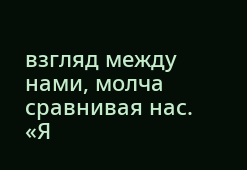взгляд между нами, молча сравнивая нас.
«Я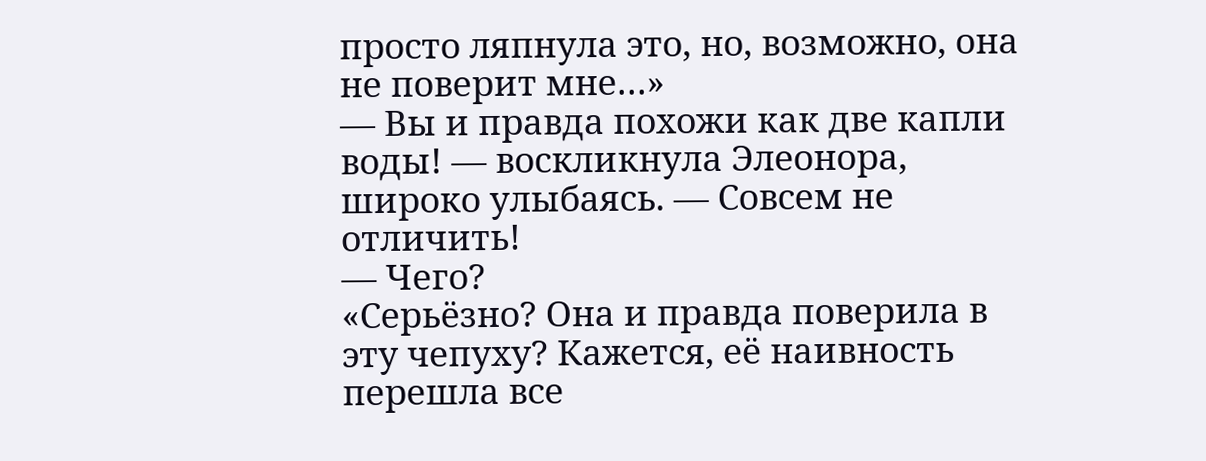просто ляпнула это, но, возможно, она не поверит мне…»
— Вы и правда похожи как две капли воды! — воскликнула Элеонора, широко улыбаясь. — Совсем не отличить!
— Чего?
«Серьёзно? Она и правда поверила в эту чепуху? Кажется, её наивность перешла все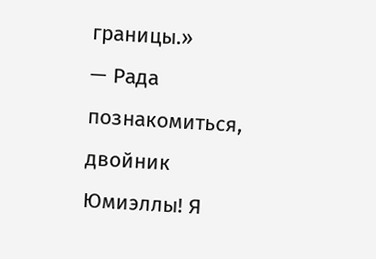границы.»
— Рада познакомиться, двойник Юмиэллы! Я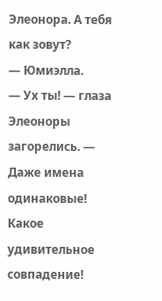Элеонора. А тебя как зовут?
— Юмиэлла.
— Ух ты! — глаза Элеоноры загорелись. — Даже имена одинаковые! Какое удивительное совпадение!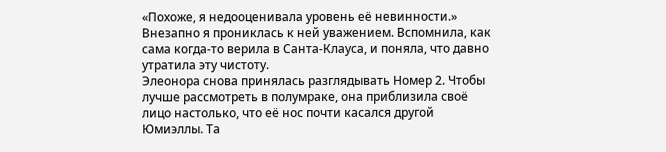«Похоже, я недооценивала уровень её невинности.»
Внезапно я прониклась к ней уважением. Вспомнила, как сама когда-то верила в Санта-Клауса, и поняла, что давно утратила эту чистоту.
Элеонора снова принялась разглядывать Номер 2. Чтобы лучше рассмотреть в полумраке, она приблизила своё лицо настолько, что её нос почти касался другой Юмиэллы. Та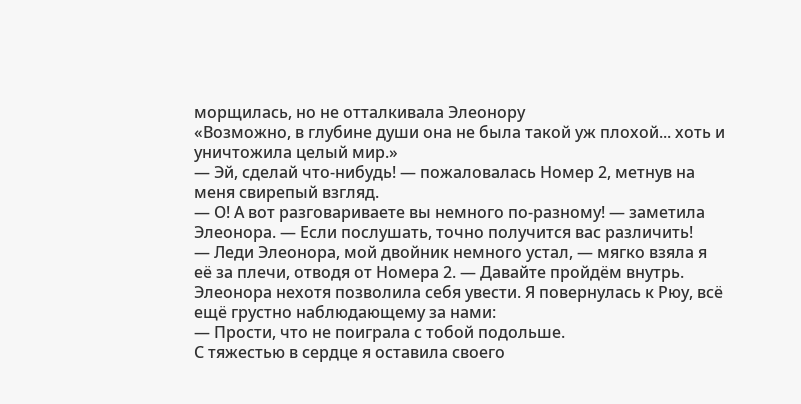морщилась, но не отталкивала Элеонору
«Возможно, в глубине души она не была такой уж плохой... хоть и уничтожила целый мир.»
— Эй, сделай что-нибудь! — пожаловалась Номер 2, метнув на меня свирепый взгляд.
— О! А вот разговариваете вы немного по-разному! — заметила Элеонора. — Если послушать, точно получится вас различить!
— Леди Элеонора, мой двойник немного устал, — мягко взяла я её за плечи, отводя от Номера 2. — Давайте пройдём внутрь.
Элеонора нехотя позволила себя увести. Я повернулась к Рюу, всё ещё грустно наблюдающему за нами:
— Прости, что не поиграла с тобой подольше.
С тяжестью в сердце я оставила своего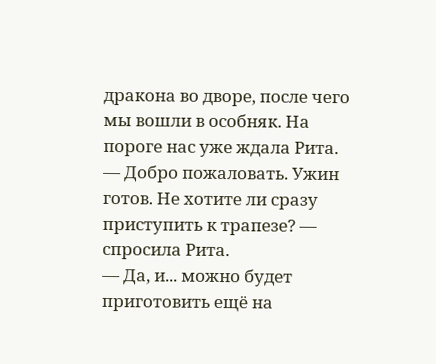дракона во дворе, после чего мы вошли в особняк. На пороге нас уже ждала Рита.
— Добро пожаловать. Ужин готов. Не хотите ли сразу приступить к трапезе? — спросила Рита.
— Да, и... можно будет приготовить ещё на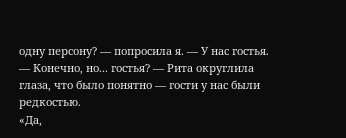одну персону? — попросила я. — У нас гостья.
— Конечно, но... гостья? — Рита округлила глаза, что было понятно — гости у нас были редкостью.
«Да,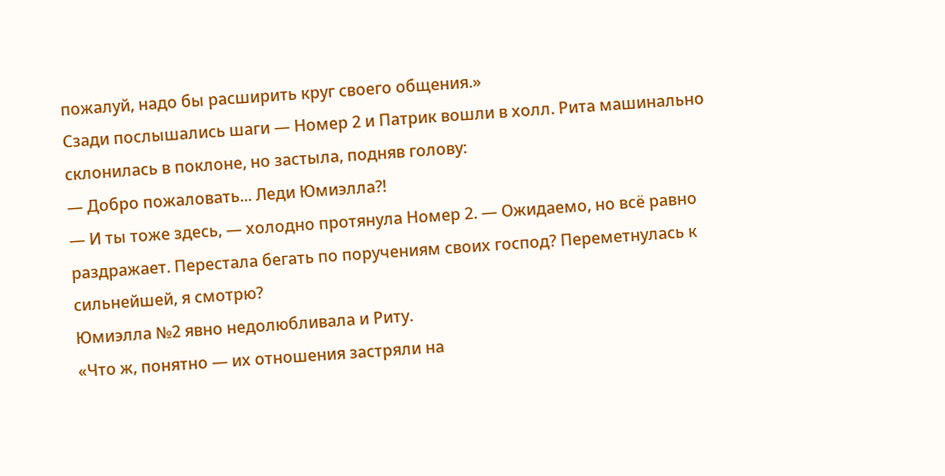пожалуй, надо бы расширить круг своего общения.»
Сзади послышались шаги — Номер 2 и Патрик вошли в холл. Рита машинально склонилась в поклоне, но застыла, подняв голову:
— Добро пожаловать... Леди Юмиэлла?!
— И ты тоже здесь, — холодно протянула Номер 2. — Ожидаемо, но всё равно раздражает. Перестала бегать по поручениям своих господ? Переметнулась к сильнейшей, я смотрю?
Юмиэлла №2 явно недолюбливала и Риту.
«Что ж, понятно — их отношения застряли на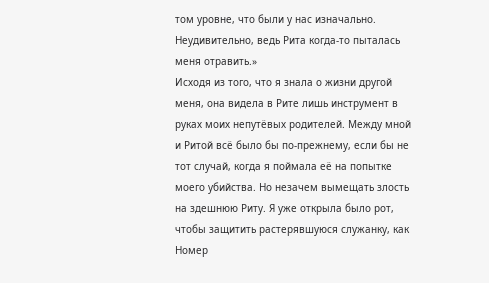том уровне, что были у нас изначально. Неудивительно, ведь Рита когда-то пыталась меня отравить.»
Исходя из того, что я знала о жизни другой меня, она видела в Рите лишь инструмент в руках моих непутёвых родителей. Между мной и Ритой всё было бы по-прежнему, если бы не тот случай, когда я поймала её на попытке моего убийства. Но незачем вымещать злость на здешнюю Риту. Я уже открыла было рот, чтобы защитить растерявшуюся служанку, как Номер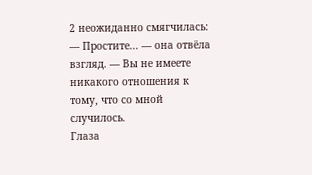2 неожиданно смягчилась:
— Простите... — она отвёла взгляд. — Вы не имеете никакого отношения к тому, что со мной случилось.
Глаза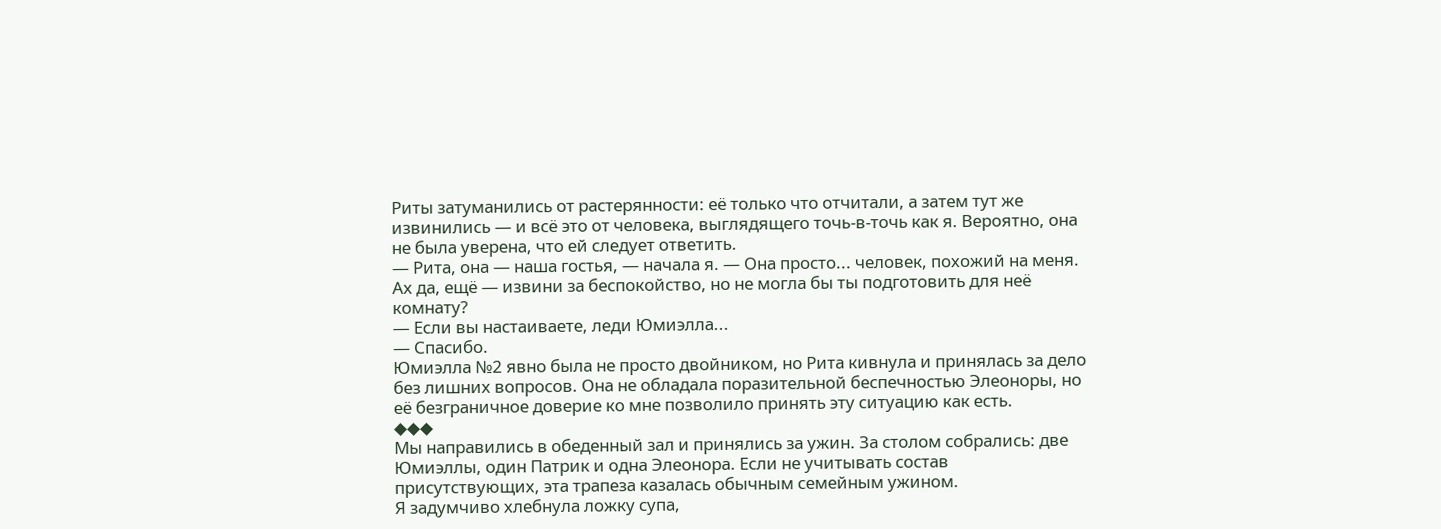Риты затуманились от растерянности: её только что отчитали, а затем тут же извинились — и всё это от человека, выглядящего точь-в-точь как я. Вероятно, она не была уверена, что ей следует ответить.
— Рита, она — наша гостья, — начала я. — Она просто... человек, похожий на меня. Ах да, ещё — извини за беспокойство, но не могла бы ты подготовить для неё комнату?
— Если вы настаиваете, леди Юмиэлла...
— Спасибо.
Юмиэлла №2 явно была не просто двойником, но Рита кивнула и принялась за дело без лишних вопросов. Она не обладала поразительной беспечностью Элеоноры, но её безграничное доверие ко мне позволило принять эту ситуацию как есть.
◆◆◆
Мы направились в обеденный зал и принялись за ужин. За столом собрались: две Юмиэллы, один Патрик и одна Элеонора. Если не учитывать состав присутствующих, эта трапеза казалась обычным семейным ужином.
Я задумчиво хлебнула ложку супа,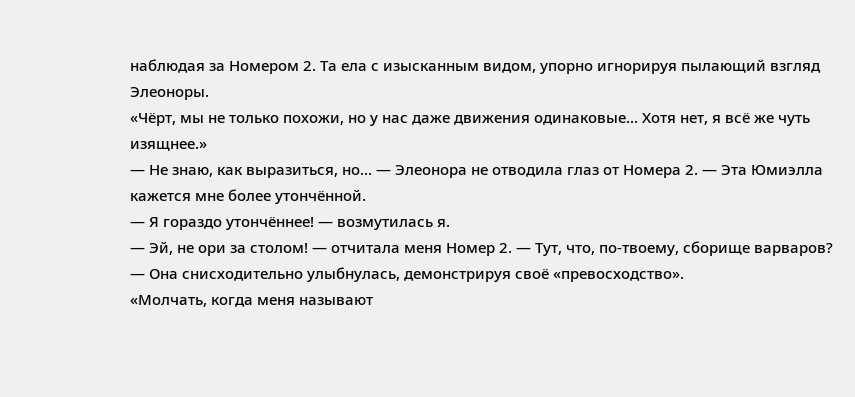наблюдая за Номером 2. Та ела с изысканным видом, упорно игнорируя пылающий взгляд Элеоноры.
«Чёрт, мы не только похожи, но у нас даже движения одинаковые... Хотя нет, я всё же чуть изящнее.»
— Не знаю, как выразиться, но... — Элеонора не отводила глаз от Номера 2. — Эта Юмиэлла кажется мне более утончённой.
— Я гораздо утончённее! — возмутилась я.
— Эй, не ори за столом! — отчитала меня Номер 2. — Тут, что, по-твоему, сборище варваров? — Она снисходительно улыбнулась, демонстрируя своё «превосходство».
«Молчать, когда меня называют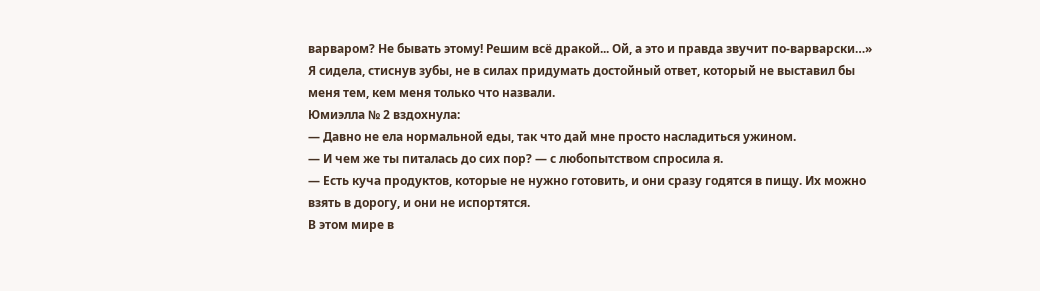варваром? Не бывать этому! Решим всё дракой... Ой, а это и правда звучит по-варварски…»
Я сидела, стиснув зубы, не в силах придумать достойный ответ, который не выставил бы меня тем, кем меня только что назвали.
Юмиэлла № 2 вздохнула:
— Давно не ела нормальной еды, так что дай мне просто насладиться ужином.
— И чем же ты питалась до сих пор? — с любопытством спросила я.
— Есть куча продуктов, которые не нужно готовить, и они сразу годятся в пищу. Их можно взять в дорогу, и они не испортятся.
В этом мире в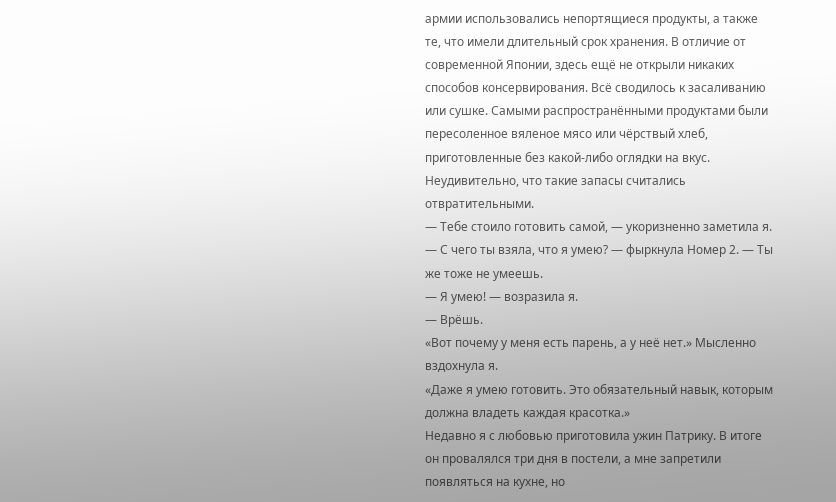армии использовались непортящиеся продукты, а также те, что имели длительный срок хранения. В отличие от современной Японии, здесь ещё не открыли никаких способов консервирования. Всё сводилось к засаливанию или сушке. Самыми распространёнными продуктами были пересоленное вяленое мясо или чёрствый хлеб, приготовленные без какой-либо оглядки на вкус. Неудивительно, что такие запасы считались отвратительными.
— Тебе стоило готовить самой, — укоризненно заметила я.
— С чего ты взяла, что я умею? — фыркнула Номер 2. — Ты же тоже не умеешь.
— Я умею! — возразила я.
— Врёшь.
«Вот почему у меня есть парень, а у неё нет.» Мысленно вздохнула я.
«Даже я умею готовить. Это обязательный навык, которым должна владеть каждая красотка.»
Недавно я с любовью приготовила ужин Патрику. В итоге он провалялся три дня в постели, а мне запретили появляться на кухне, но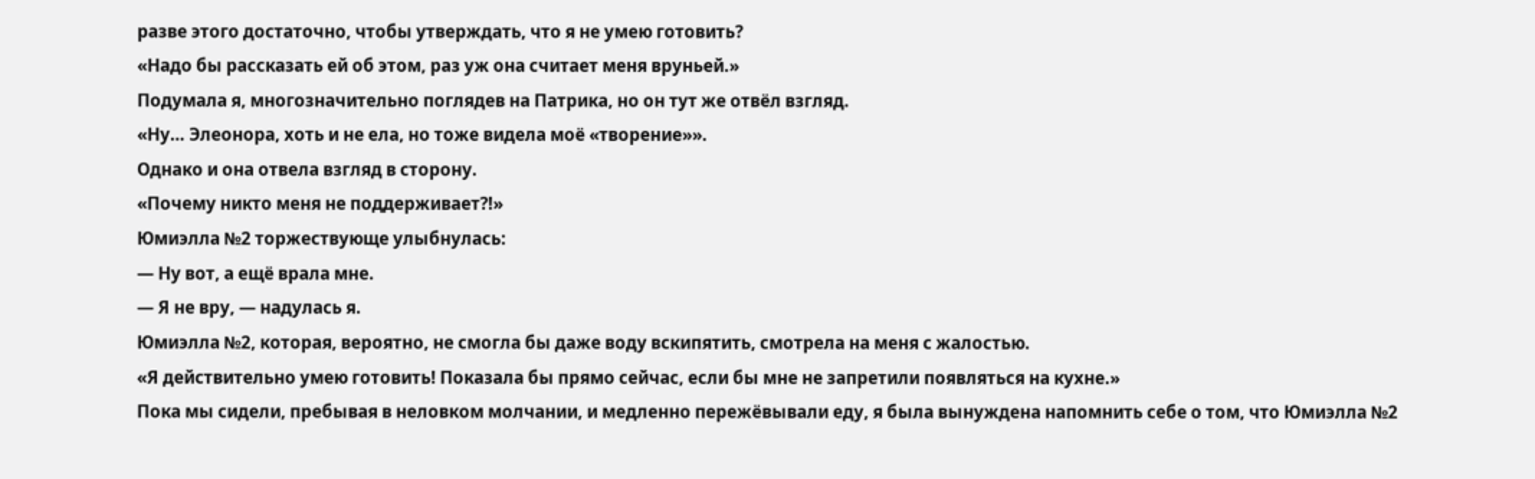разве этого достаточно, чтобы утверждать, что я не умею готовить?
«Надо бы рассказать ей об этом, раз уж она считает меня вруньей.»
Подумала я, многозначительно поглядев на Патрика, но он тут же отвёл взгляд.
«Ну… Элеонора, хоть и не ела, но тоже видела моё «творение»».
Однако и она отвела взгляд в сторону.
«Почему никто меня не поддерживает?!»
Юмиэлла №2 торжествующе улыбнулась:
— Ну вот, а ещё врала мне.
— Я не вру, — надулась я.
Юмиэлла №2, которая, вероятно, не смогла бы даже воду вскипятить, смотрела на меня с жалостью.
«Я действительно умею готовить! Показала бы прямо сейчас, если бы мне не запретили появляться на кухне.»
Пока мы сидели, пребывая в неловком молчании, и медленно пережёвывали еду, я была вынуждена напомнить себе о том, что Юмиэлла №2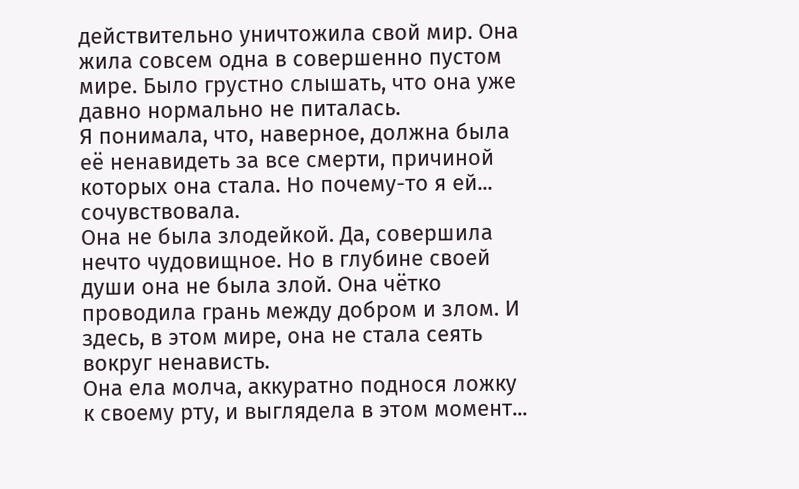действительно уничтожила свой мир. Она жила совсем одна в совершенно пустом мире. Было грустно слышать, что она уже давно нормально не питалась.
Я понимала, что, наверное, должна была её ненавидеть за все смерти, причиной которых она стала. Но почему-то я ей... сочувствовала.
Она не была злодейкой. Да, совершила нечто чудовищное. Но в глубине своей души она не была злой. Она чётко проводила грань между добром и злом. И здесь, в этом мире, она не стала сеять вокруг ненависть.
Она ела молча, аккуратно поднося ложку к своему рту, и выглядела в этом момент...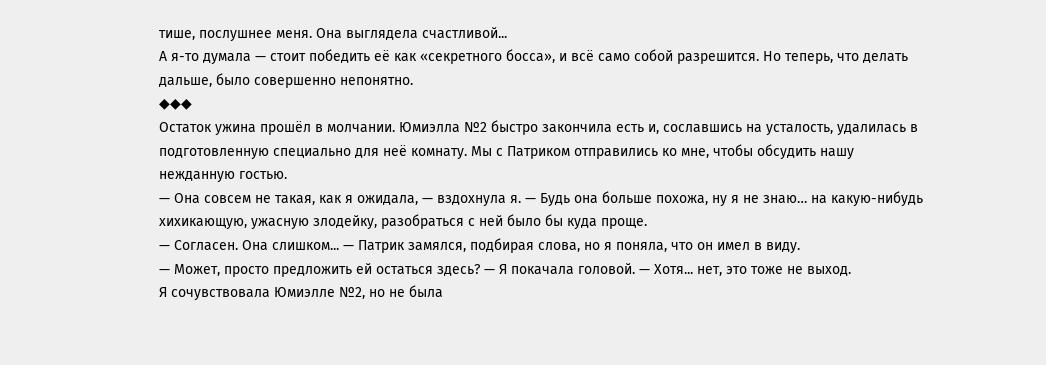тише, послушнее меня. Она выглядела счастливой...
А я-то думала — стоит победить её как «секретного босса», и всё само собой разрешится. Но теперь, что делать дальше, было совершенно непонятно.
◆◆◆
Остаток ужина прошёл в молчании. Юмиэлла №2 быстро закончила есть и, сославшись на усталость, удалилась в подготовленную специально для неё комнату. Мы с Патриком отправились ко мне, чтобы обсудить нашу нежданную гостью.
— Она совсем не такая, как я ожидала, — вздохнула я. — Будь она больше похожа, ну я не знаю… на какую-нибудь хихикающую, ужасную злодейку, разобраться с ней было бы куда проще.
— Согласен. Она слишком... — Патрик замялся, подбирая слова, но я поняла, что он имел в виду.
— Может, просто предложить ей остаться здесь? — Я покачала головой. — Хотя... нет, это тоже не выход.
Я сочувствовала Юмиэлле №2, но не была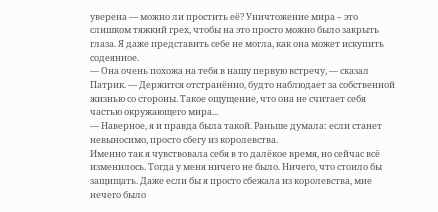уверена — можно ли простить её? Уничтожение мира – это слишком тяжкий грех, чтобы на это просто можно было закрыть глаза. Я даже представить себе не могла, как она может искупить содеянное.
— Она очень похожа на тебя в нашу первую встречу, — сказал Патрик. — Держится отстранённо, будто наблюдает за собственной жизнью со стороны. Такое ощущение, что она не считает себя частью окружающего мира...
— Наверное, я и правда была такой. Раньше думала: если станет невыносимо, просто сбегу из королевства.
Именно так я чувствовала себя в то далёкое время, но сейчас всё изменилось. Тогда у меня ничего не было. Ничего, что стоило бы защищать. Даже если бы я просто сбежала из королевства, мне нечего было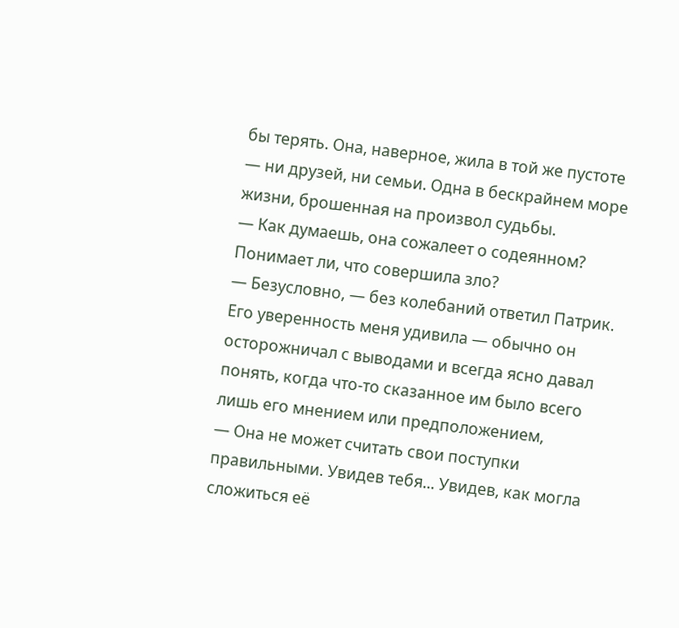бы терять. Она, наверное, жила в той же пустоте — ни друзей, ни семьи. Одна в бескрайнем море жизни, брошенная на произвол судьбы.
— Как думаешь, она сожалеет о содеянном? Понимает ли, что совершила зло?
— Безусловно, — без колебаний ответил Патрик.
Его уверенность меня удивила — обычно он осторожничал с выводами и всегда ясно давал понять, когда что-то сказанное им было всего лишь его мнением или предположением,
— Она не может считать свои поступки правильными. Увидев тебя... Увидев, как могла сложиться её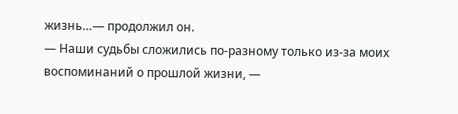жизнь…— продолжил он.
— Наши судьбы сложились по-разному только из-за моих воспоминаний о прошлой жизни, —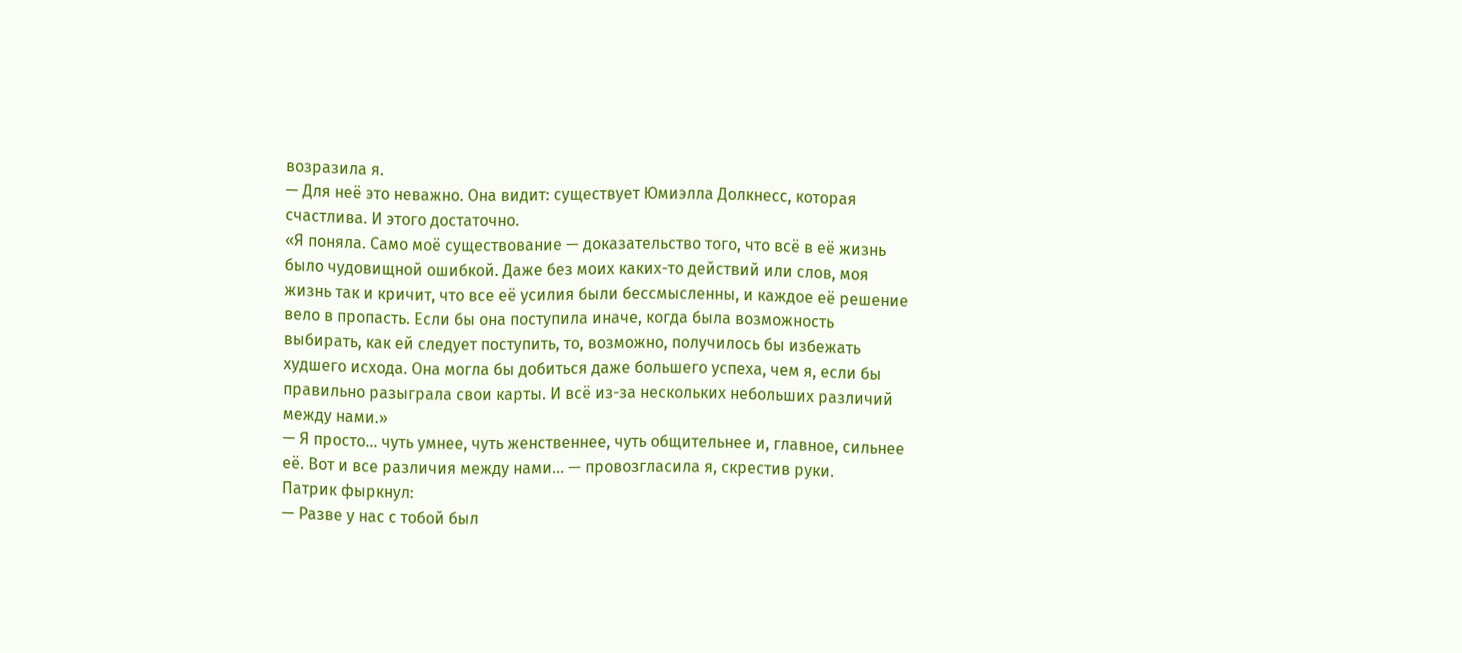возразила я.
— Для неё это неважно. Она видит: существует Юмиэлла Долкнесс, которая счастлива. И этого достаточно.
«Я поняла. Само моё существование — доказательство того, что всё в её жизнь было чудовищной ошибкой. Даже без моих каких-то действий или слов, моя жизнь так и кричит, что все её усилия были бессмысленны, и каждое её решение вело в пропасть. Если бы она поступила иначе, когда была возможность выбирать, как ей следует поступить, то, возможно, получилось бы избежать худшего исхода. Она могла бы добиться даже большего успеха, чем я, если бы правильно разыграла свои карты. И всё из-за нескольких небольших различий между нами.»
— Я просто... чуть умнее, чуть женственнее, чуть общительнее и, главное, сильнее её. Вот и все различия между нами... — провозгласила я, скрестив руки.
Патрик фыркнул:
— Разве у нас с тобой был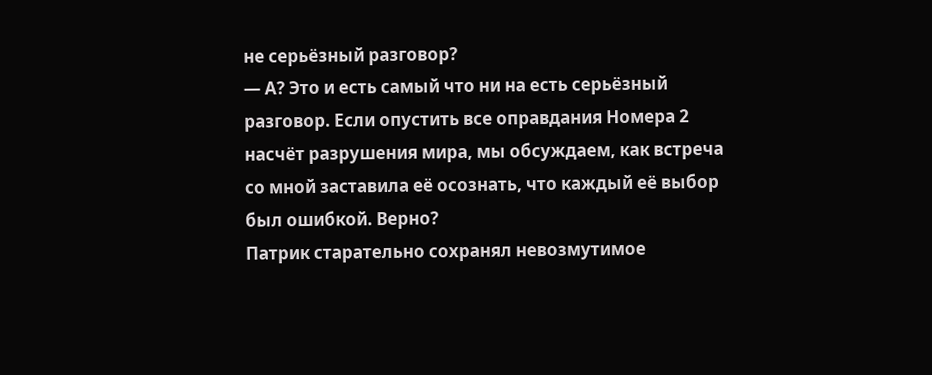не серьёзный разговор?
— А? Это и есть самый что ни на есть серьёзный разговор. Если опустить все оправдания Номера 2 насчёт разрушения мира, мы обсуждаем, как встреча со мной заставила её осознать, что каждый её выбор был ошибкой. Верно?
Патрик старательно сохранял невозмутимое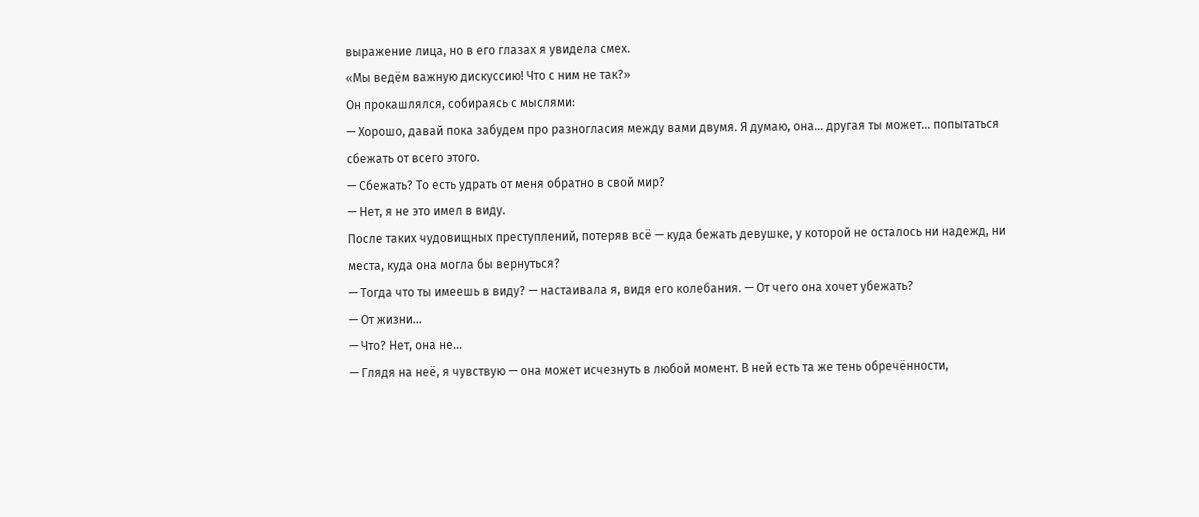выражение лица, но в его глазах я увидела смех.
«Мы ведём важную дискуссию! Что с ним не так?»
Он прокашлялся, собираясь с мыслями:
— Хорошо, давай пока забудем про разногласия между вами двумя. Я думаю, она… другая ты может... попытаться сбежать от всего этого.
— Сбежать? То есть удрать от меня обратно в свой мир?
— Нет, я не это имел в виду.
После таких чудовищных преступлений, потеряв всё — куда бежать девушке, у которой не осталось ни надежд, ни места, куда она могла бы вернуться?
— Тогда что ты имеешь в виду? — настаивала я, видя его колебания. — От чего она хочет убежать?
— От жизни...
— Что? Нет, она не...
— Глядя на неё, я чувствую — она может исчезнуть в любой момент. В ней есть та же тень обречённости,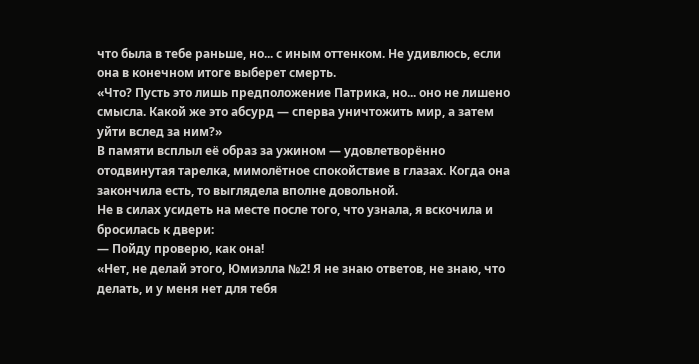что была в тебе раньше, но... с иным оттенком. Не удивлюсь, если она в конечном итоге выберет смерть.
«Что? Пусть это лишь предположение Патрика, но... оно не лишено смысла. Какой же это абсурд — сперва уничтожить мир, а затем уйти вслед за ним?»
В памяти всплыл её образ за ужином — удовлетворённо отодвинутая тарелка, мимолётное спокойствие в глазах. Когда она закончила есть, то выглядела вполне довольной.
Не в силах усидеть на месте после того, что узнала, я вскочила и бросилась к двери:
— Пойду проверю, как она!
«Нет, не делай этого, Юмиэлла №2! Я не знаю ответов, не знаю, что делать, и у меня нет для тебя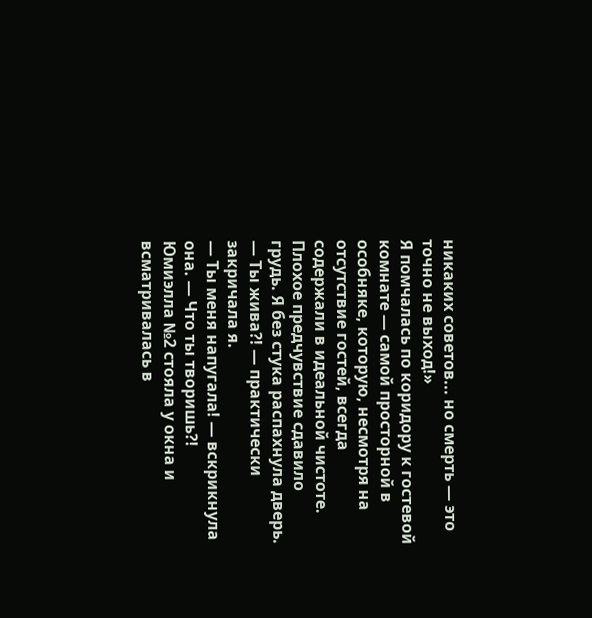никаких советов... но смерть — это точно не выход!»
Я помчалась по коридору к гостевой комнате — самой просторной в особняке, которую, несмотря на отсутствие гостей, всегда содержали в идеальной чистоте. Плохое предчувствие сдавило грудь. Я без стука распахнула дверь.
— Ты жива?! — практически закричала я.
— Ты меня напугала! — вскрикнула она. — Что ты творишь?!
Юмиэлла №2 стояла у окна и всматривалась в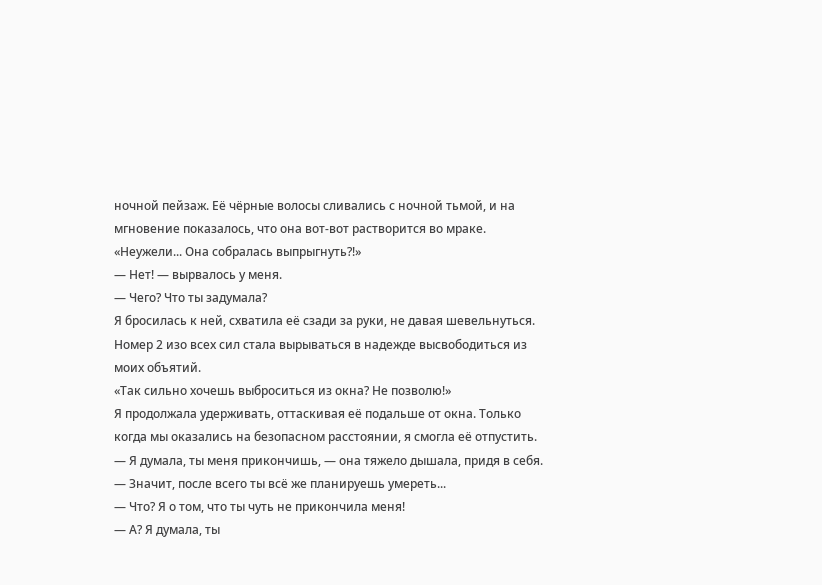ночной пейзаж. Её чёрные волосы сливались с ночной тьмой, и на мгновение показалось, что она вот-вот растворится во мраке.
«Неужели... Она собралась выпрыгнуть?!»
— Нет! — вырвалось у меня.
— Чего? Что ты задумала?
Я бросилась к ней, схватила её сзади за руки, не давая шевельнуться. Номер 2 изо всех сил стала вырываться в надежде высвободиться из моих объятий.
«Так сильно хочешь выброситься из окна? Не позволю!»
Я продолжала удерживать, оттаскивая её подальше от окна. Только когда мы оказались на безопасном расстоянии, я смогла её отпустить.
— Я думала, ты меня прикончишь, — она тяжело дышала, придя в себя.
— Значит, после всего ты всё же планируешь умереть...
— Что? Я о том, что ты чуть не прикончила меня!
— А? Я думала, ты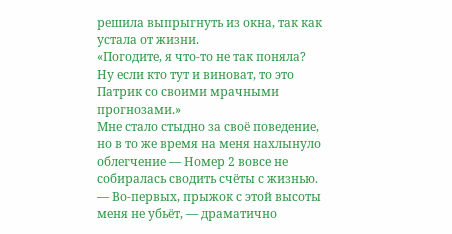решила выпрыгнуть из окна, так как устала от жизни.
«Погодите, я что-то не так поняла? Ну если кто тут и виноват, то это Патрик со своими мрачными прогнозами.»
Мне стало стыдно за своё поведение, но в то же время на меня нахлынуло облегчение — Номер 2 вовсе не собиралась сводить счёты с жизнью.
— Во-первых, прыжок с этой высоты меня не убьёт, — драматично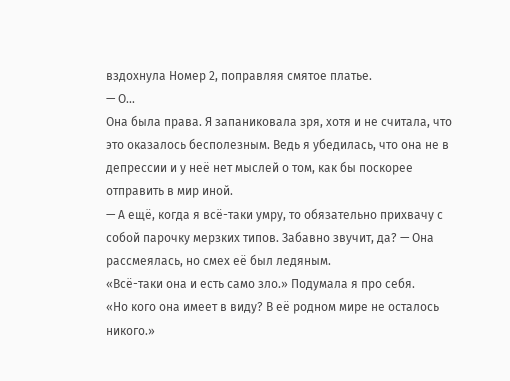вздохнула Номер 2, поправляя смятое платье.
— О...
Она была права. Я запаниковала зря, хотя и не считала, что это оказалось бесполезным. Ведь я убедилась, что она не в депрессии и у неё нет мыслей о том, как бы поскорее отправить в мир иной.
— А ещё, когда я всё-таки умру, то обязательно прихвачу с собой парочку мерзких типов. Забавно звучит, да? — Она рассмеялась, но смех её был ледяным.
«Всё-таки она и есть само зло.» Подумала я про себя.
«Но кого она имеет в виду? В её родном мире не осталось никого.»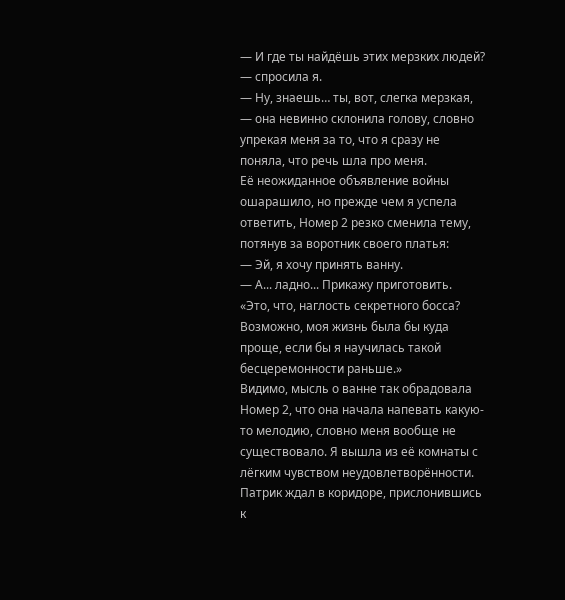— И где ты найдёшь этих мерзких людей? — спросила я.
— Ну, знаешь… ты, вот, слегка мерзкая, — она невинно склонила голову, словно упрекая меня за то, что я сразу не поняла, что речь шла про меня.
Её неожиданное объявление войны ошарашило, но прежде чем я успела ответить, Номер 2 резко сменила тему, потянув за воротник своего платья:
— Эй, я хочу принять ванну.
— А... ладно... Прикажу приготовить.
«Это, что, наглость секретного босса? Возможно, моя жизнь была бы куда проще, если бы я научилась такой бесцеремонности раньше.»
Видимо, мысль о ванне так обрадовала Номер 2, что она начала напевать какую-то мелодию, словно меня вообще не существовало. Я вышла из её комнаты с лёгким чувством неудовлетворённости.
Патрик ждал в коридоре, прислонившись к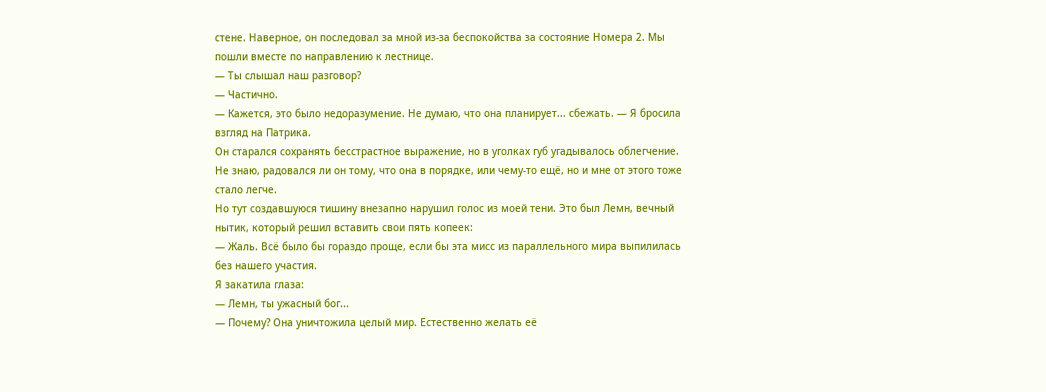стене. Наверное, он последовал за мной из-за беспокойства за состояние Номера 2. Мы пошли вместе по направлению к лестнице.
— Ты слышал наш разговор?
— Частично.
— Кажется, это было недоразумение. Не думаю, что она планирует... сбежать. — Я бросила взгляд на Патрика.
Он старался сохранять бесстрастное выражение, но в уголках губ угадывалось облегчение. Не знаю, радовался ли он тому, что она в порядке, или чему-то ещё, но и мне от этого тоже стало легче.
Но тут создавшуюся тишину внезапно нарушил голос из моей тени. Это был Лемн, вечный нытик, который решил вставить свои пять копеек:
— Жаль. Всё было бы гораздо проще, если бы эта мисс из параллельного мира выпилилась без нашего участия.
Я закатила глаза:
— Лемн, ты ужасный бог...
— Почему? Она уничтожила целый мир. Естественно желать её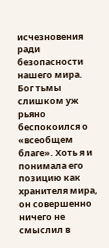исчезновения ради безопасности нашего мира.
Бог тьмы слишком уж рьяно беспокоился о «всеобщем благе». Хоть я и понимала его позицию как хранителя мира, он совершенно ничего не смыслил в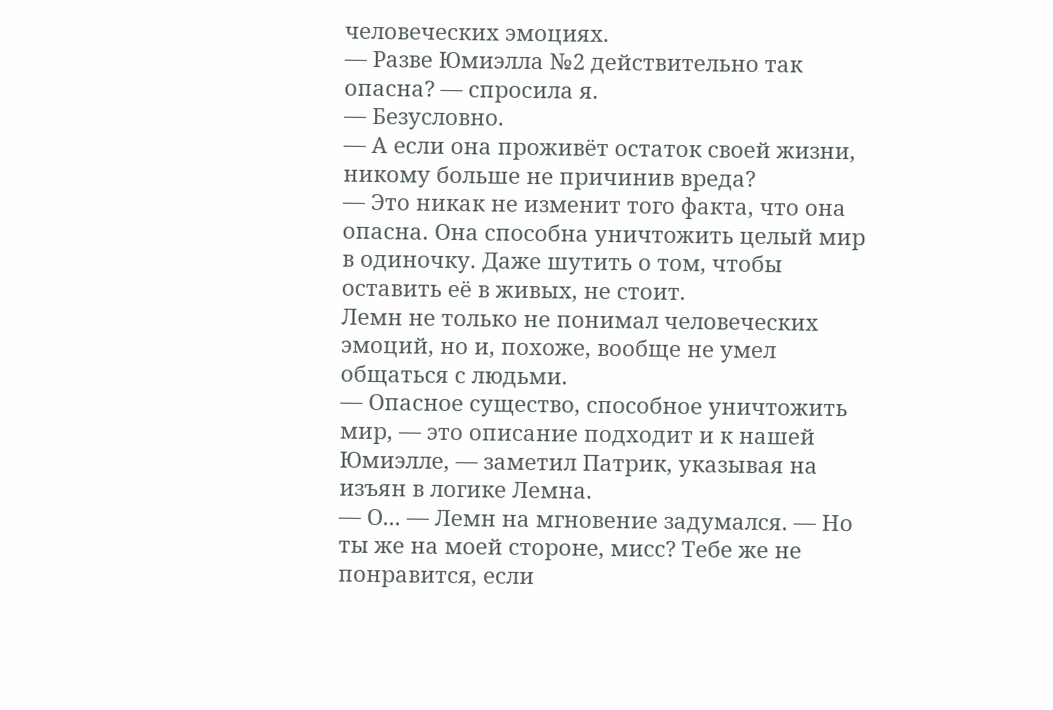человеческих эмоциях.
— Разве Юмиэлла №2 действительно так опасна? — спросила я.
— Безусловно.
— А если она проживёт остаток своей жизни, никому больше не причинив вреда?
— Это никак не изменит того факта, что она опасна. Она способна уничтожить целый мир в одиночку. Даже шутить о том, чтобы оставить её в живых, не стоит.
Лемн не только не понимал человеческих эмоций, но и, похоже, вообще не умел общаться с людьми.
— Опасное существо, способное уничтожить мир, — это описание подходит и к нашей Юмиэлле, — заметил Патрик, указывая на изъян в логике Лемна.
— О... — Лемн на мгновение задумался. — Но ты же на моей стороне, мисс? Тебе же не понравится, если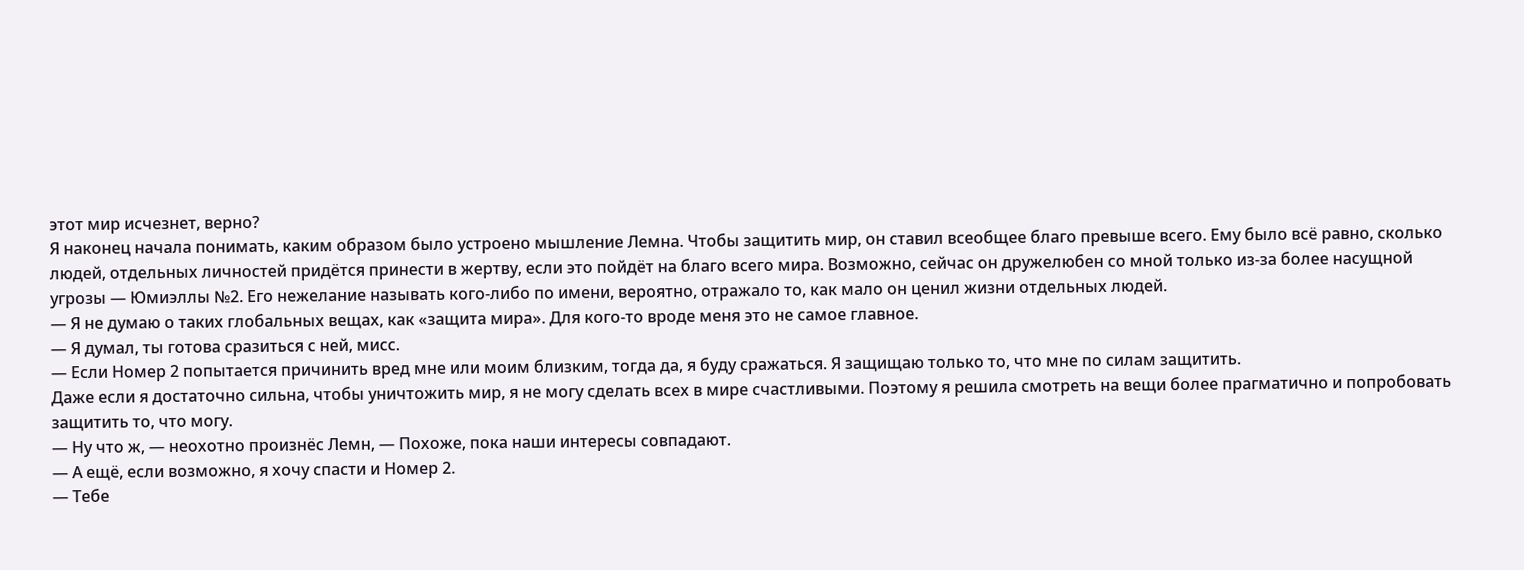этот мир исчезнет, верно?
Я наконец начала понимать, каким образом было устроено мышление Лемна. Чтобы защитить мир, он ставил всеобщее благо превыше всего. Ему было всё равно, сколько людей, отдельных личностей придётся принести в жертву, если это пойдёт на благо всего мира. Возможно, сейчас он дружелюбен со мной только из-за более насущной угрозы — Юмиэллы №2. Его нежелание называть кого-либо по имени, вероятно, отражало то, как мало он ценил жизни отдельных людей.
— Я не думаю о таких глобальных вещах, как «защита мира». Для кого-то вроде меня это не самое главное.
— Я думал, ты готова сразиться с ней, мисс.
— Если Номер 2 попытается причинить вред мне или моим близким, тогда да, я буду сражаться. Я защищаю только то, что мне по силам защитить.
Даже если я достаточно сильна, чтобы уничтожить мир, я не могу сделать всех в мире счастливыми. Поэтому я решила смотреть на вещи более прагматично и попробовать защитить то, что могу.
— Ну что ж, — неохотно произнёс Лемн, — Похоже, пока наши интересы совпадают.
— А ещё, если возможно, я хочу спасти и Номер 2.
— Тебе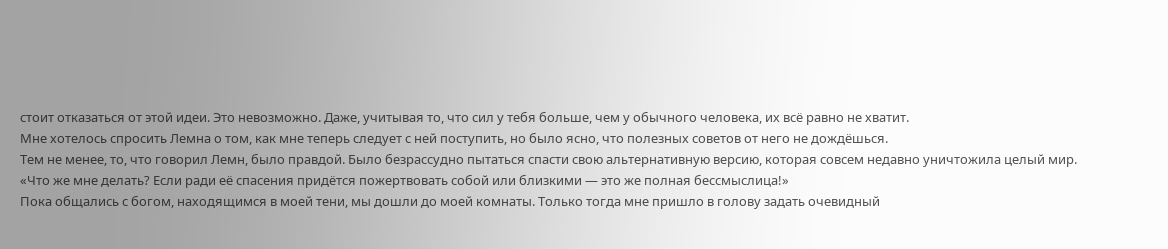стоит отказаться от этой идеи. Это невозможно. Даже, учитывая то, что сил у тебя больше, чем у обычного человека, их всё равно не хватит.
Мне хотелось спросить Лемна о том, как мне теперь следует с ней поступить, но было ясно, что полезных советов от него не дождёшься.
Тем не менее, то, что говорил Лемн, было правдой. Было безрассудно пытаться спасти свою альтернативную версию, которая совсем недавно уничтожила целый мир.
«Что же мне делать? Если ради её спасения придётся пожертвовать собой или близкими — это же полная бессмыслица!»
Пока общались с богом, находящимся в моей тени, мы дошли до моей комнаты. Только тогда мне пришло в голову задать очевидный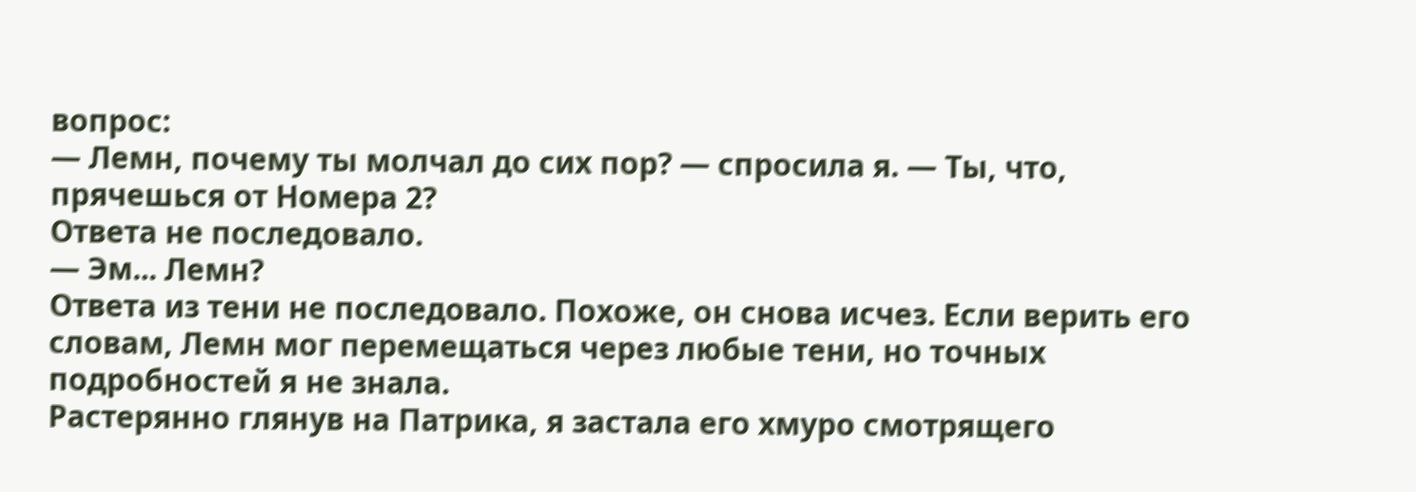вопрос:
— Лемн, почему ты молчал до сих пор? — спросила я. — Ты, что, прячешься от Номера 2?
Ответа не последовало.
— Эм... Лемн?
Ответа из тени не последовало. Похоже, он снова исчез. Если верить его словам, Лемн мог перемещаться через любые тени, но точных подробностей я не знала.
Растерянно глянув на Патрика, я застала его хмуро смотрящего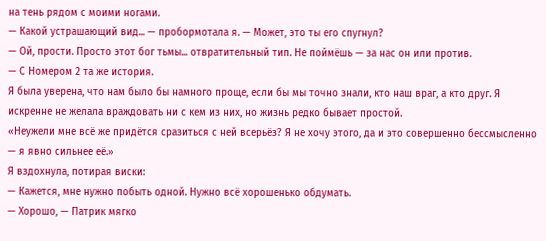на тень рядом с моими ногами.
— Какой устрашающий вид... — пробормотала я. — Может, это ты его спугнул?
— Ой, прости. Просто этот бог тьмы... отвратительный тип. Не поймёшь — за нас он или против.
— С Номером 2 та же история.
Я была уверена, что нам было бы намного проще, если бы мы точно знали, кто наш враг, а кто друг. Я искренне не желала враждовать ни с кем из них, но жизнь редко бывает простой.
«Неужели мне всё же придётся сразиться с ней всерьёз? Я не хочу этого, да и это совершенно бессмысленно — я явно сильнее её.»
Я вздохнула, потирая виски:
— Кажется, мне нужно побыть одной. Нужно всё хорошенько обдумать.
— Хорошо, — Патрик мягко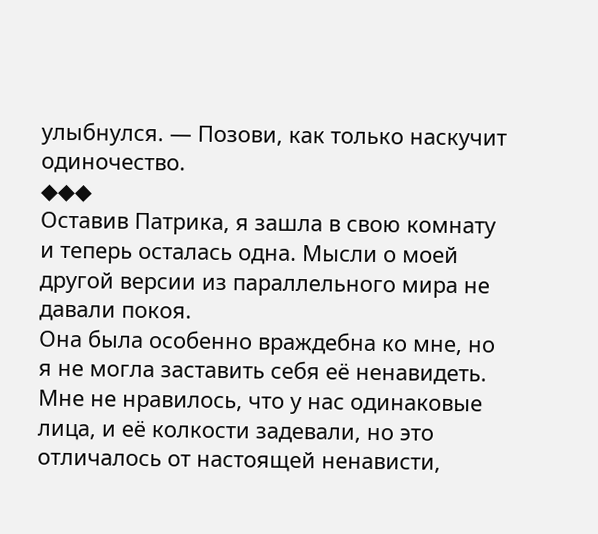улыбнулся. — Позови, как только наскучит одиночество.
◆◆◆
Оставив Патрика, я зашла в свою комнату и теперь осталась одна. Мысли о моей другой версии из параллельного мира не давали покоя.
Она была особенно враждебна ко мне, но я не могла заставить себя её ненавидеть. Мне не нравилось, что у нас одинаковые лица, и её колкости задевали, но это отличалось от настоящей ненависти,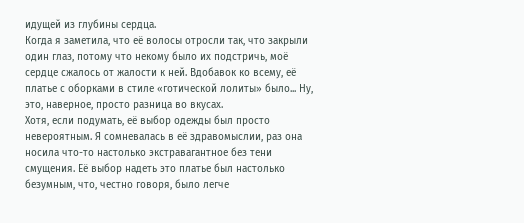идущей из глубины сердца.
Когда я заметила, что её волосы отросли так, что закрыли один глаз, потому что некому было их подстричь, моё сердце сжалось от жалости к ней. Вдобавок ко всему, её платье с оборками в стиле «готической лолиты» было... Ну, это, наверное, просто разница во вкусах.
Хотя, если подумать, её выбор одежды был просто невероятным. Я сомневалась в её здравомыслии, раз она носила что-то настолько экстравагантное без тени смущения. Её выбор надеть это платье был настолько безумным, что, честно говоря, было легче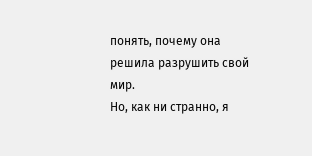понять, почему она решила разрушить свой мир.
Но, как ни странно, я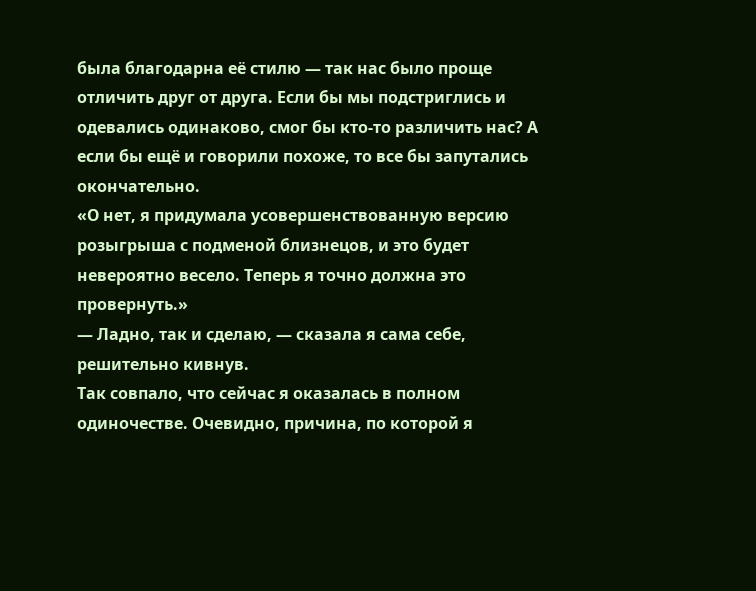была благодарна её стилю — так нас было проще отличить друг от друга. Если бы мы подстриглись и одевались одинаково, смог бы кто-то различить нас? А если бы ещё и говорили похоже, то все бы запутались окончательно.
«О нет, я придумала усовершенствованную версию розыгрыша с подменой близнецов, и это будет невероятно весело. Теперь я точно должна это провернуть.»
— Ладно, так и сделаю, — сказала я сама себе, решительно кивнув.
Так совпало, что сейчас я оказалась в полном одиночестве. Очевидно, причина, по которой я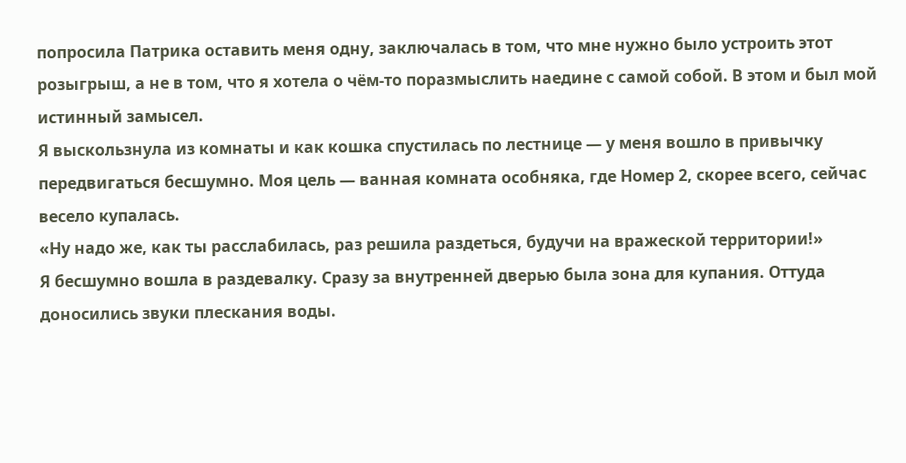попросила Патрика оставить меня одну, заключалась в том, что мне нужно было устроить этот розыгрыш, а не в том, что я хотела о чём-то поразмыслить наедине с самой собой. В этом и был мой истинный замысел.
Я выскользнула из комнаты и как кошка спустилась по лестнице — у меня вошло в привычку передвигаться бесшумно. Моя цель — ванная комната особняка, где Номер 2, скорее всего, сейчас весело купалась.
«Ну надо же, как ты расслабилась, раз решила раздеться, будучи на вражеской территории!»
Я бесшумно вошла в раздевалку. Сразу за внутренней дверью была зона для купания. Оттуда доносились звуки плескания воды.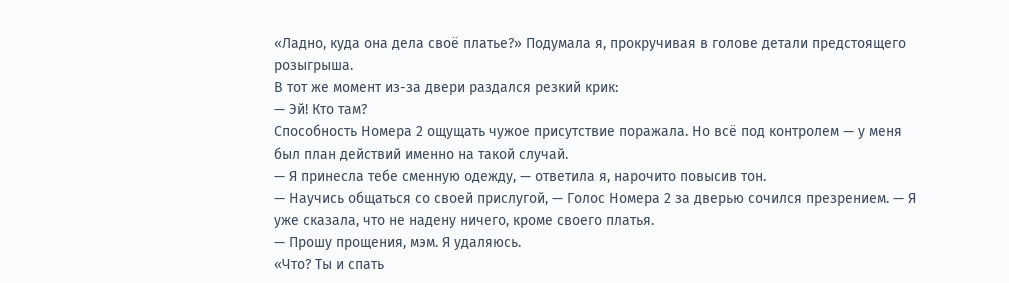«Ладно, куда она дела своё платье?» Подумала я, прокручивая в голове детали предстоящего розыгрыша.
В тот же момент из-за двери раздался резкий крик:
— Эй! Кто там?
Способность Номера 2 ощущать чужое присутствие поражала. Но всё под контролем — у меня был план действий именно на такой случай.
— Я принесла тебе сменную одежду, — ответила я, нарочито повысив тон.
— Научись общаться со своей прислугой, — Голос Номера 2 за дверью сочился презрением. — Я уже сказала, что не надену ничего, кроме своего платья.
— Прошу прощения, мэм. Я удаляюсь.
«Что? Ты и спать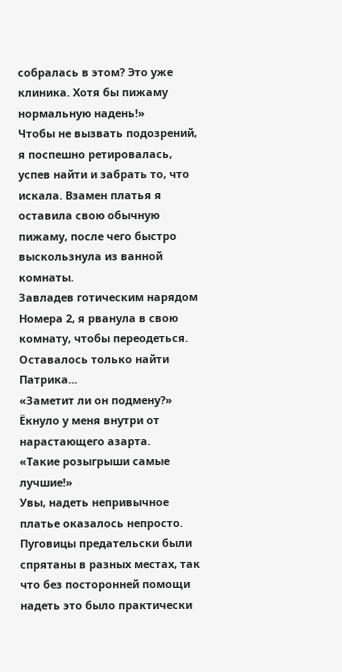собралась в этом? Это уже клиника. Хотя бы пижаму нормальную надень!»
Чтобы не вызвать подозрений, я поспешно ретировалась, успев найти и забрать то, что искала. Взамен платья я оставила свою обычную пижаму, после чего быстро выскользнула из ванной комнаты.
Завладев готическим нарядом Номера 2, я рванула в свою комнату, чтобы переодеться. Оставалось только найти Патрика...
«Заметит ли он подмену?» Ёкнуло у меня внутри от нарастающего азарта.
«Такие розыгрыши самые лучшие!»
Увы, надеть непривычное платье оказалось непросто. Пуговицы предательски были спрятаны в разных местах, так что без посторонней помощи надеть это было практически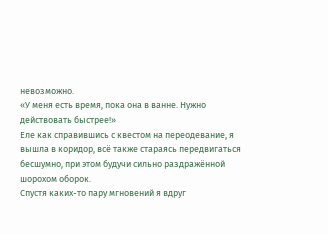невозможно.
«У меня есть время, пока она в ванне. Нужно действовать быстрее!»
Еле как справившись с квестом на переодевание, я вышла в коридор, всё также стараясь передвигаться бесшумно, при этом будучи сильно раздражённой шорохом оборок.
Спустя каких-то пару мгновений я вдруг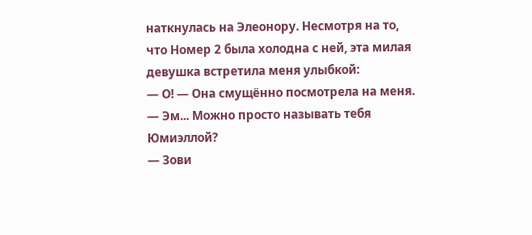наткнулась на Элеонору. Несмотря на то, что Номер 2 была холодна с ней, эта милая девушка встретила меня улыбкой:
— О! — Она смущённо посмотрела на меня. — Эм... Можно просто называть тебя Юмиэллой?
— Зови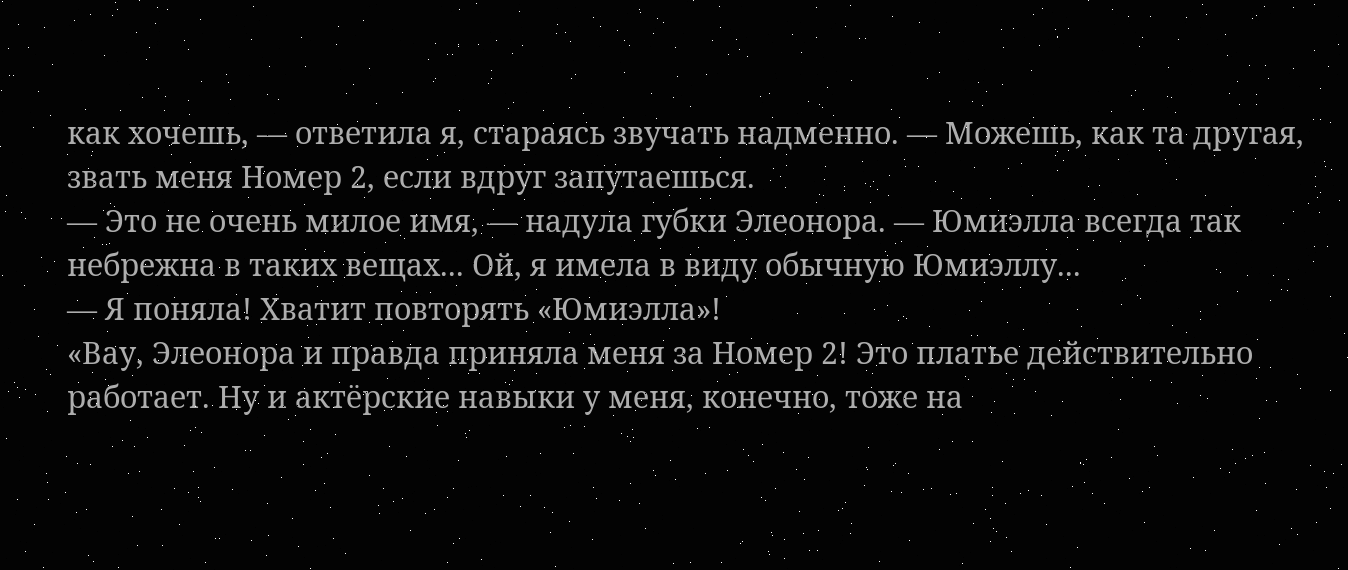как хочешь, — ответила я, стараясь звучать надменно. — Можешь, как та другая, звать меня Номер 2, если вдруг запутаешься.
— Это не очень милое имя, — надула губки Элеонора. — Юмиэлла всегда так небрежна в таких вещах... Ой, я имела в виду обычную Юмиэллу...
— Я поняла! Хватит повторять «Юмиэлла»!
«Вау, Элеонора и правда приняла меня за Номер 2! Это платье действительно работает. Ну и актёрские навыки у меня, конечно, тоже на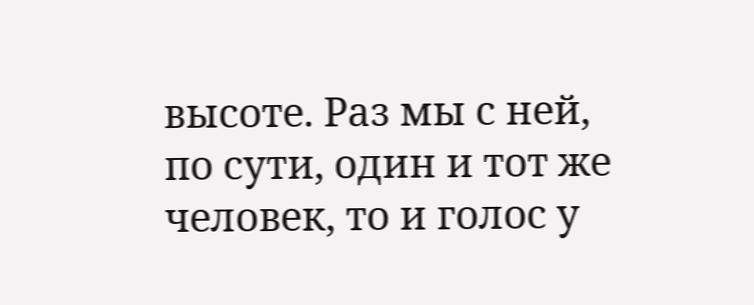высоте. Раз мы с ней, по сути, один и тот же человек, то и голос у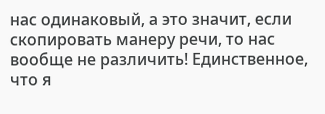нас одинаковый, а это значит, если скопировать манеру речи, то нас вообще не различить! Единственное, что я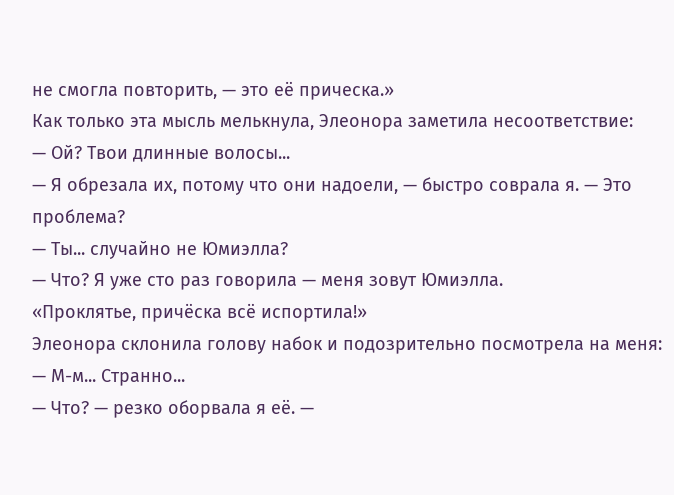не смогла повторить, — это её прическа.»
Как только эта мысль мелькнула, Элеонора заметила несоответствие:
— Ой? Твои длинные волосы...
— Я обрезала их, потому что они надоели, — быстро соврала я. — Это проблема?
— Ты... случайно не Юмиэлла?
— Что? Я уже сто раз говорила — меня зовут Юмиэлла.
«Проклятье, причёска всё испортила!»
Элеонора склонила голову набок и подозрительно посмотрела на меня:
— М-м... Странно...
— Что? — резко оборвала я её. —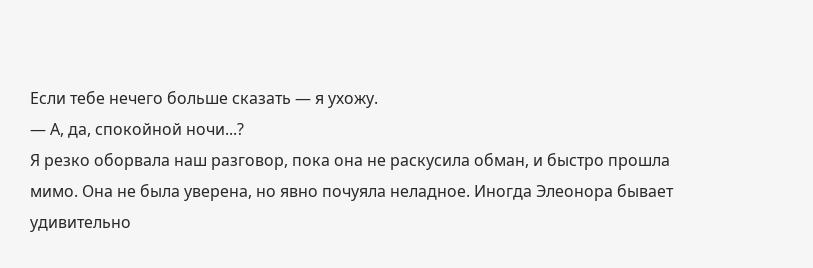Если тебе нечего больше сказать — я ухожу.
— А, да, спокойной ночи...?
Я резко оборвала наш разговор, пока она не раскусила обман, и быстро прошла мимо. Она не была уверена, но явно почуяла неладное. Иногда Элеонора бывает удивительно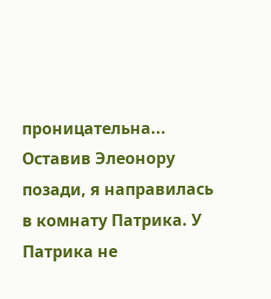проницательна...
Оставив Элеонору позади, я направилась в комнату Патрика. У Патрика не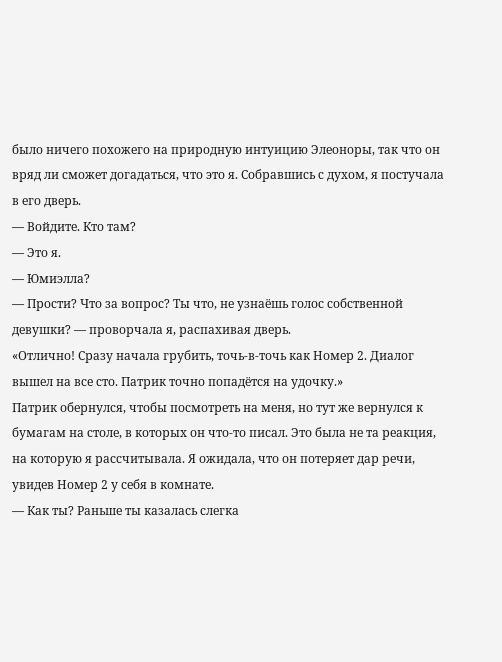было ничего похожего на природную интуицию Элеоноры, так что он вряд ли сможет догадаться, что это я. Собравшись с духом, я постучала в его дверь.
— Войдите. Кто там?
— Это я.
— Юмиэлла?
— Прости? Что за вопрос? Ты что, не узнаёшь голос собственной девушки? — проворчала я, распахивая дверь.
«Отлично! Сразу начала грубить, точь-в-точь как Номер 2. Диалог вышел на все сто. Патрик точно попадётся на удочку.»
Патрик обернулся, чтобы посмотреть на меня, но тут же вернулся к бумагам на столе, в которых он что-то писал. Это была не та реакция, на которую я рассчитывала. Я ожидала, что он потеряет дар речи, увидев Номер 2 у себя в комнате.
— Как ты? Раньше ты казалась слегка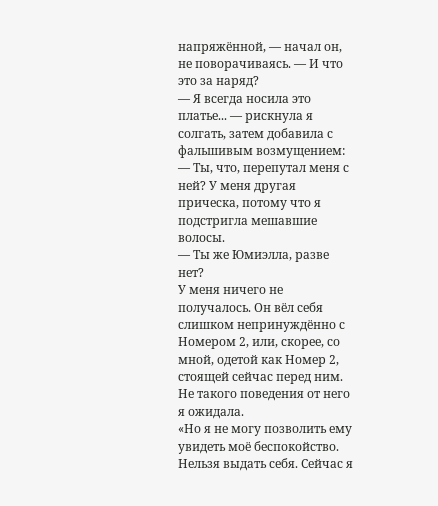напряжённой, — начал он, не поворачиваясь. — И что это за наряд?
— Я всегда носила это платье... — рискнула я солгать, затем добавила с фальшивым возмущением: — Ты, что, перепутал меня с ней? У меня другая прическа, потому что я подстригла мешавшие волосы.
— Ты же Юмиэлла, разве нет?
У меня ничего не получалось. Он вёл себя слишком непринуждённо с Номером 2, или, скорее, со мной, одетой как Номер 2, стоящей сейчас перед ним. Не такого поведения от него я ожидала.
«Но я не могу позволить ему увидеть моё беспокойство. Нельзя выдать себя. Сейчас я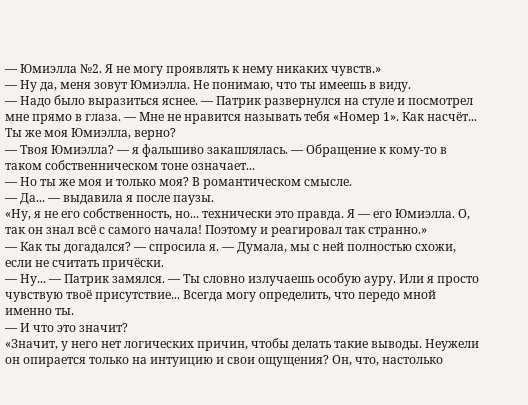— Юмиэлла №2. Я не могу проявлять к нему никаких чувств.»
— Ну да, меня зовут Юмиэлла. Не понимаю, что ты имеешь в виду.
— Надо было выразиться яснее. — Патрик развернулся на стуле и посмотрел мне прямо в глаза. — Мне не нравится называть тебя «Номер 1». Как насчёт... Ты же моя Юмиэлла, верно?
— Твоя Юмиэлла? — я фальшиво закашлялась. — Обращение к кому-то в таком собственническом тоне означает...
— Но ты же моя и только моя? В романтическом смысле.
— Да... — выдавила я после паузы.
«Ну, я не его собственность, но... технически это правда. Я — его Юмиэлла. О, так он знал всё с самого начала! Поэтому и реагировал так странно.»
— Как ты догадался? — спросила я. — Думала, мы с ней полностью схожи, если не считать причёски.
— Ну... — Патрик замялся. — Ты словно излучаешь особую ауру. Или я просто чувствую твоё присутствие... Всегда могу определить, что передо мной именно ты.
— И что это значит?
«Значит, у него нет логических причин, чтобы делать такие выводы. Неужели он опирается только на интуицию и свои ощущения? Он, что, настолько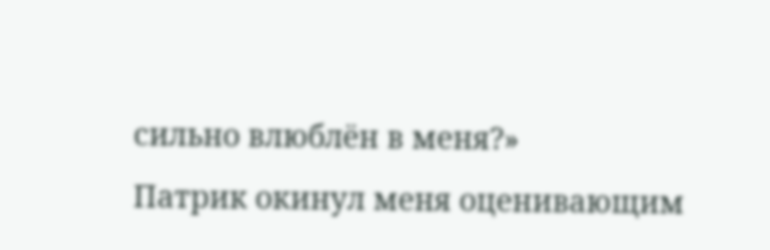сильно влюблён в меня?»
Патрик окинул меня оценивающим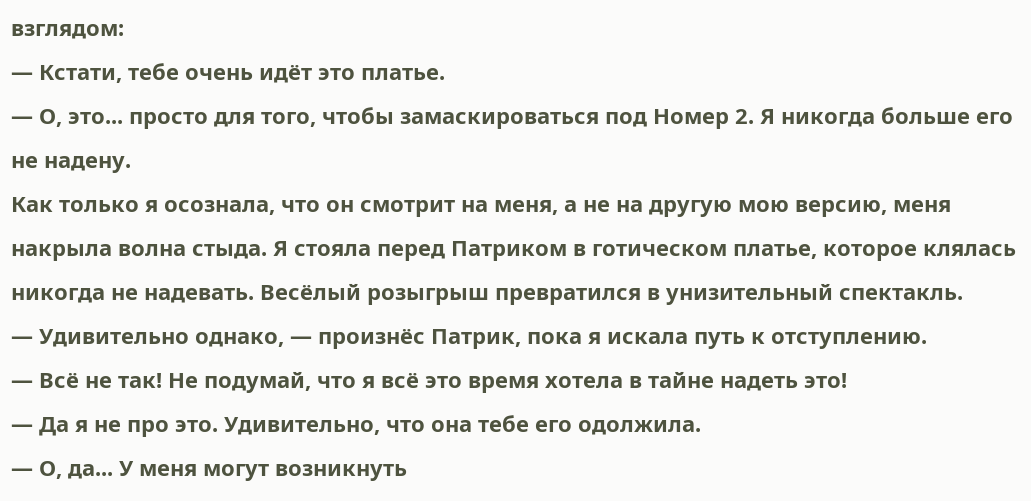взглядом:
— Кстати, тебе очень идёт это платье.
— О, это... просто для того, чтобы замаскироваться под Номер 2. Я никогда больше его не надену.
Как только я осознала, что он смотрит на меня, а не на другую мою версию, меня накрыла волна стыда. Я стояла перед Патриком в готическом платье, которое клялась никогда не надевать. Весёлый розыгрыш превратился в унизительный спектакль.
— Удивительно однако, — произнёс Патрик, пока я искала путь к отступлению.
— Всё не так! Не подумай, что я всё это время хотела в тайне надеть это!
— Да я не про это. Удивительно, что она тебе его одолжила.
— О, да... У меня могут возникнуть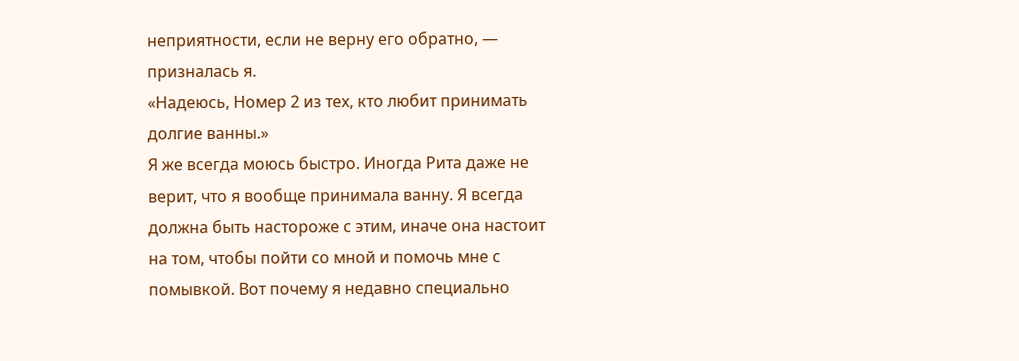неприятности, если не верну его обратно, — призналась я.
«Надеюсь, Номер 2 из тех, кто любит принимать долгие ванны.»
Я же всегда моюсь быстро. Иногда Рита даже не верит, что я вообще принимала ванну. Я всегда должна быть настороже с этим, иначе она настоит на том, чтобы пойти со мной и помочь мне с помывкой. Вот почему я недавно специально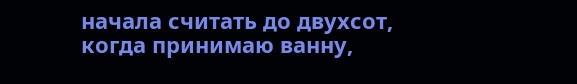начала считать до двухсот, когда принимаю ванну,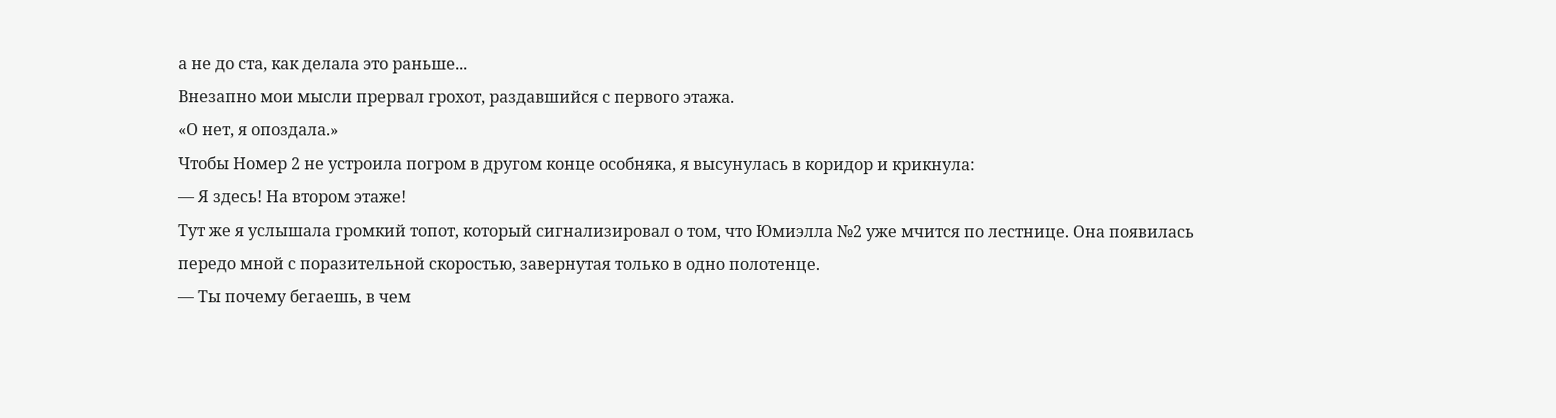а не до ста, как делала это раньше...
Внезапно мои мысли прервал грохот, раздавшийся с первого этажа.
«О нет, я опоздала.»
Чтобы Номер 2 не устроила погром в другом конце особняка, я высунулась в коридор и крикнула:
— Я здесь! На втором этаже!
Тут же я услышала громкий топот, который сигнализировал о том, что Юмиэлла №2 уже мчится по лестнице. Она появилась передо мной с поразительной скоростью, завернутая только в одно полотенце.
— Ты почему бегаешь, в чем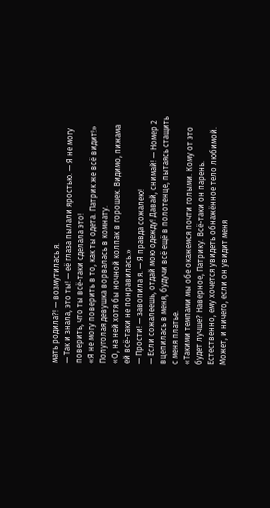мать родила?! — возмутилась я.
— Так и знала, это ты! — её глаза пылали яростью. — Я не могу поверить, что ты всё-таки сделала это!
«Я не могу поверить в то, как ты одета. Патрик же всё видит!»
Полуголая девушка ворвалась в комнату.
«О, на ней хотя бы ночной колпак в горошек. Видимо, пижама ей всё-таки не понравилась.»
— Прости! — завопила я. — Я правда сожалею!
— Если сожалеешь, отдай мою одежду! Давай, снимай! — Номер 2 вцепилась в меня, будучи всё ещё в полотенце, пытаясь стащить с меня платье.
«Такими темпами мы обе окажемся почти голыми. Кому от это будет лучше? Наверное, Патрику. Всё-таки он парень. Естественно, ему хочется увидеть обнажённое тело любимой. Может, и ничего, если он увидит меня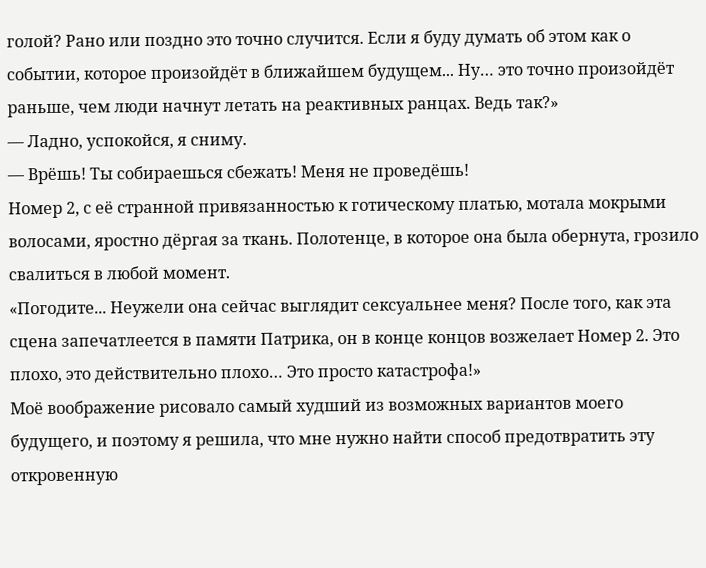голой? Рано или поздно это точно случится. Если я буду думать об этом как о событии, которое произойдёт в ближайшем будущем... Ну… это точно произойдёт раньше, чем люди начнут летать на реактивных ранцах. Ведь так?»
— Ладно, успокойся, я сниму.
— Врёшь! Ты собираешься сбежать! Меня не проведёшь!
Номер 2, с её странной привязанностью к готическому платью, мотала мокрыми волосами, яростно дёргая за ткань. Полотенце, в которое она была обернута, грозило свалиться в любой момент.
«Погодите... Неужели она сейчас выглядит сексуальнее меня? После того, как эта сцена запечатлеется в памяти Патрика, он в конце концов возжелает Номер 2. Это плохо, это действительно плохо… Это просто катастрофа!»
Моё воображение рисовало самый худший из возможных вариантов моего будущего, и поэтому я решила, что мне нужно найти способ предотвратить эту откровенную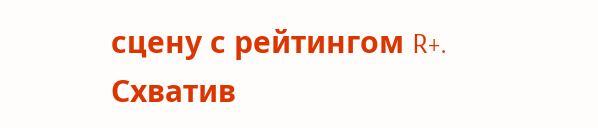сцену с рейтингом R+.
Схватив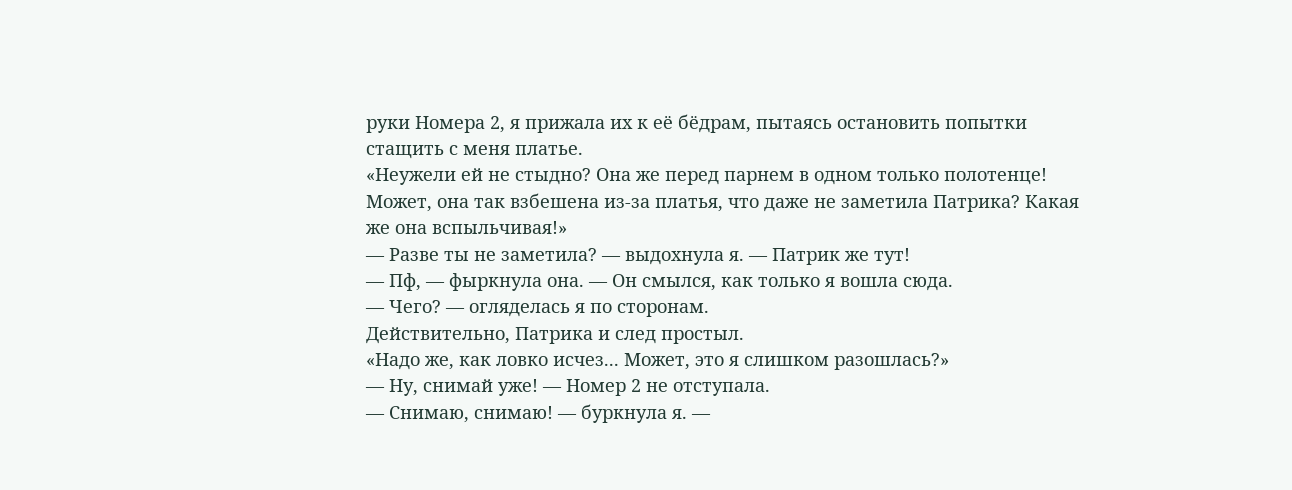руки Номера 2, я прижала их к её бёдрам, пытаясь остановить попытки стащить с меня платье.
«Неужели ей не стыдно? Она же перед парнем в одном только полотенце! Может, она так взбешена из-за платья, что даже не заметила Патрика? Какая же она вспыльчивая!»
— Разве ты не заметила? — выдохнула я. — Патрик же тут!
— Пф, — фыркнула она. — Он смылся, как только я вошла сюда.
— Чего? — огляделась я по сторонам.
Действительно, Патрика и след простыл.
«Надо же, как ловко исчез... Может, это я слишком разошлась?»
— Ну, снимай уже! — Номер 2 не отступала.
— Снимаю, снимаю! — буркнула я. —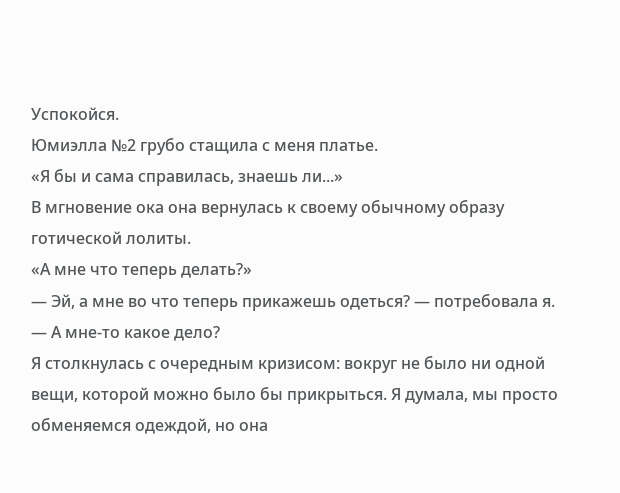Успокойся.
Юмиэлла №2 грубо стащила с меня платье.
«Я бы и сама справилась, знаешь ли...»
В мгновение ока она вернулась к своему обычному образу готической лолиты.
«А мне что теперь делать?»
— Эй, а мне во что теперь прикажешь одеться? — потребовала я.
— А мне-то какое дело?
Я столкнулась с очередным кризисом: вокруг не было ни одной вещи, которой можно было бы прикрыться. Я думала, мы просто обменяемся одеждой, но она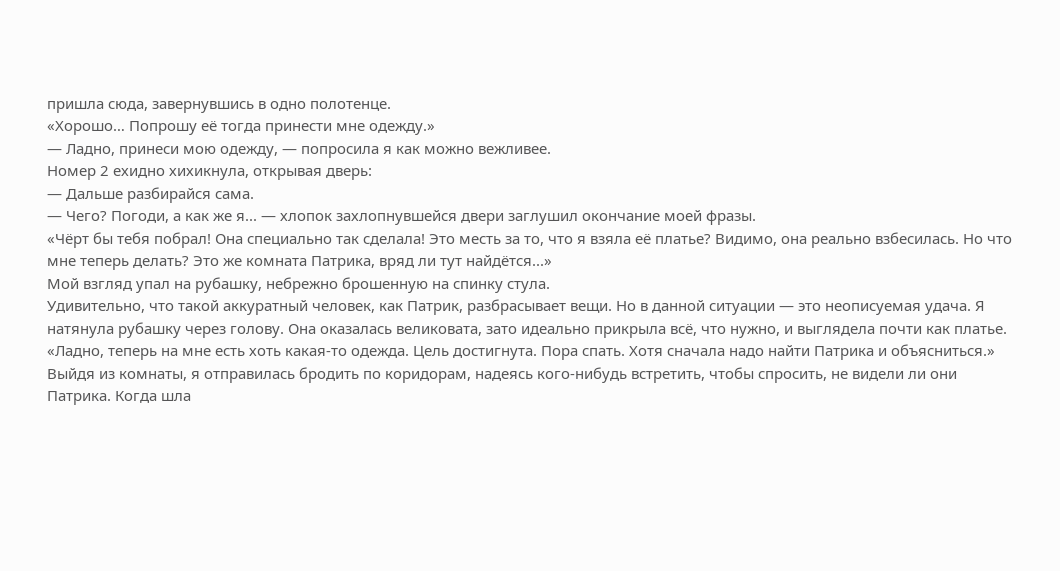пришла сюда, завернувшись в одно полотенце.
«Хорошо… Попрошу её тогда принести мне одежду.»
— Ладно, принеси мою одежду, — попросила я как можно вежливее.
Номер 2 ехидно хихикнула, открывая дверь:
— Дальше разбирайся сама.
— Чего? Погоди, а как же я... — хлопок захлопнувшейся двери заглушил окончание моей фразы.
«Чёрт бы тебя побрал! Она специально так сделала! Это месть за то, что я взяла её платье? Видимо, она реально взбесилась. Но что мне теперь делать? Это же комната Патрика, вряд ли тут найдётся...»
Мой взгляд упал на рубашку, небрежно брошенную на спинку стула.
Удивительно, что такой аккуратный человек, как Патрик, разбрасывает вещи. Но в данной ситуации — это неописуемая удача. Я натянула рубашку через голову. Она оказалась великовата, зато идеально прикрыла всё, что нужно, и выглядела почти как платье.
«Ладно, теперь на мне есть хоть какая-то одежда. Цель достигнута. Пора спать. Хотя сначала надо найти Патрика и объясниться.»
Выйдя из комнаты, я отправилась бродить по коридорам, надеясь кого-нибудь встретить, чтобы спросить, не видели ли они Патрика. Когда шла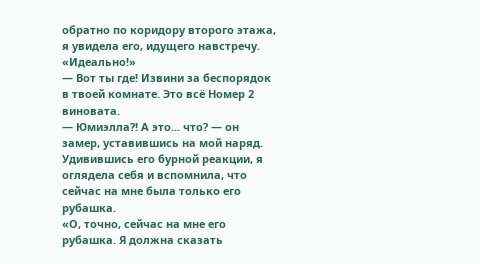обратно по коридору второго этажа, я увидела его, идущего навстречу.
«Идеально!»
— Вот ты где! Извини за беспорядок в твоей комнате. Это всё Номер 2 виновата.
— Юмиэлла?! А это... что? — он замер, уставившись на мой наряд.
Удивившись его бурной реакции, я оглядела себя и вспомнила, что сейчас на мне была только его рубашка.
«О, точно, сейчас на мне его рубашка. Я должна сказать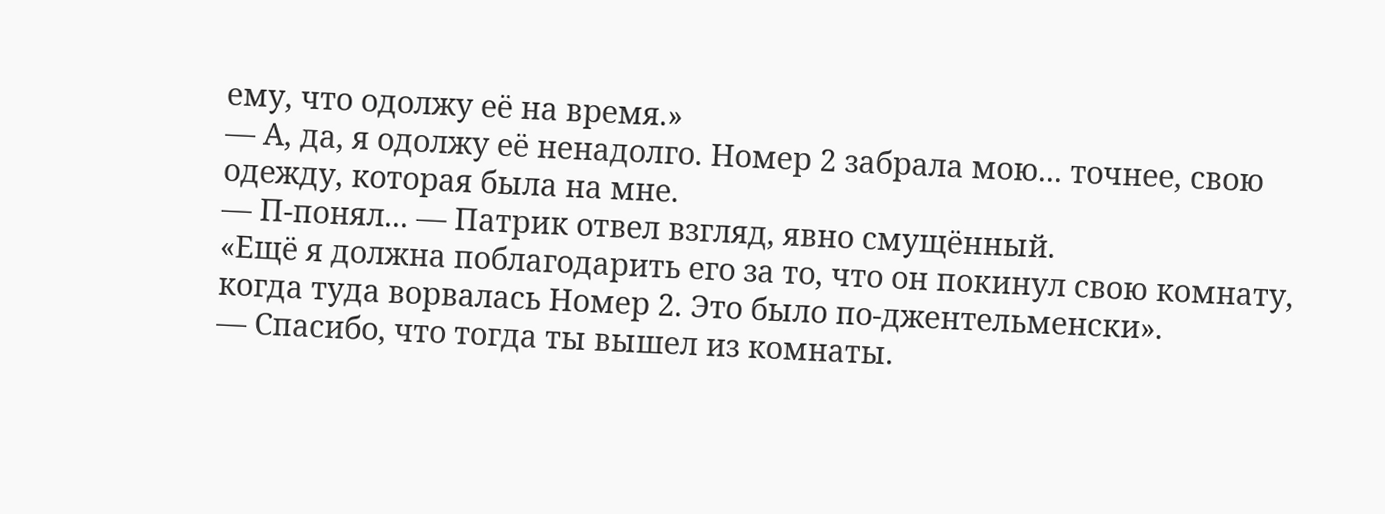ему, что одолжу её на время.»
— А, да, я одолжу её ненадолго. Номер 2 забрала мою... точнее, свою одежду, которая была на мне.
— П-понял... — Патрик отвел взгляд, явно смущённый.
«Ещё я должна поблагодарить его за то, что он покинул свою комнату, когда туда ворвалась Номер 2. Это было по-джентельменски».
— Спасибо, что тогда ты вышел из комнаты.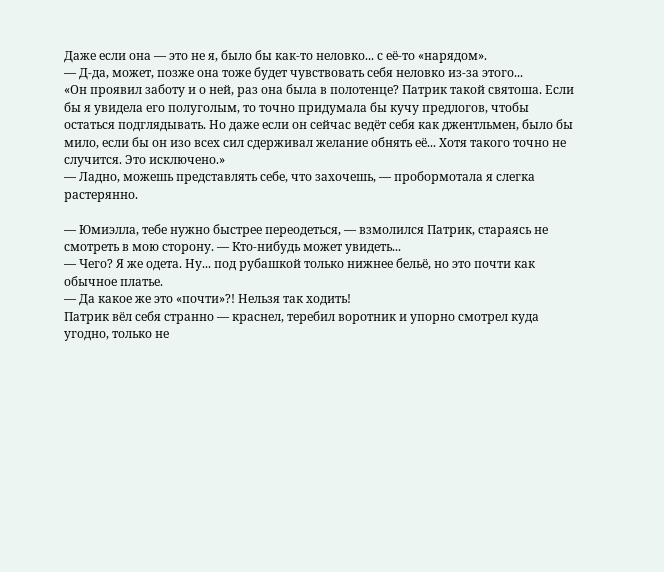Даже если она — это не я, было бы как-то неловко... с её-то «нарядом».
— Д-да, может, позже она тоже будет чувствовать себя неловко из-за этого...
«Он проявил заботу и о ней, раз она была в полотенце? Патрик такой святоша. Если бы я увидела его полуголым, то точно придумала бы кучу предлогов, чтобы остаться подглядывать. Но даже если он сейчас ведёт себя как джентльмен, было бы мило, если бы он изо всех сил сдерживал желание обнять её... Хотя такого точно не случится. Это исключено.»
— Ладно, можешь представлять себе, что захочешь, — пробормотала я слегка растерянно.

— Юмиэлла, тебе нужно быстрее переодеться, — взмолился Патрик, стараясь не смотреть в мою сторону. — Кто-нибудь может увидеть...
— Чего? Я же одета. Ну... под рубашкой только нижнее бельё, но это почти как обычное платье.
— Да какое же это «почти»?! Нельзя так ходить!
Патрик вёл себя странно — краснел, теребил воротник и упорно смотрел куда угодно, только не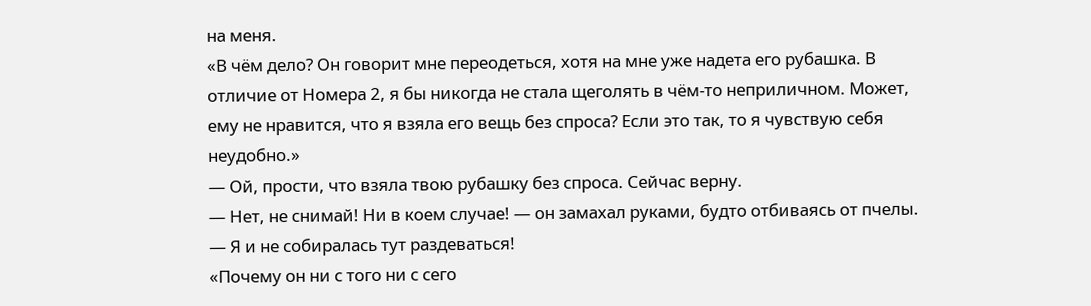на меня.
«В чём дело? Он говорит мне переодеться, хотя на мне уже надета его рубашка. В отличие от Номера 2, я бы никогда не стала щеголять в чём-то неприличном. Может, ему не нравится, что я взяла его вещь без спроса? Если это так, то я чувствую себя неудобно.»
— Ой, прости, что взяла твою рубашку без спроса. Сейчас верну.
— Нет, не снимай! Ни в коем случае! — он замахал руками, будто отбиваясь от пчелы.
— Я и не собиралась тут раздеваться!
«Почему он ни с того ни с сего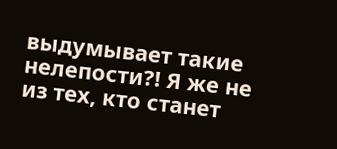выдумывает такие нелепости?! Я же не из тех, кто станет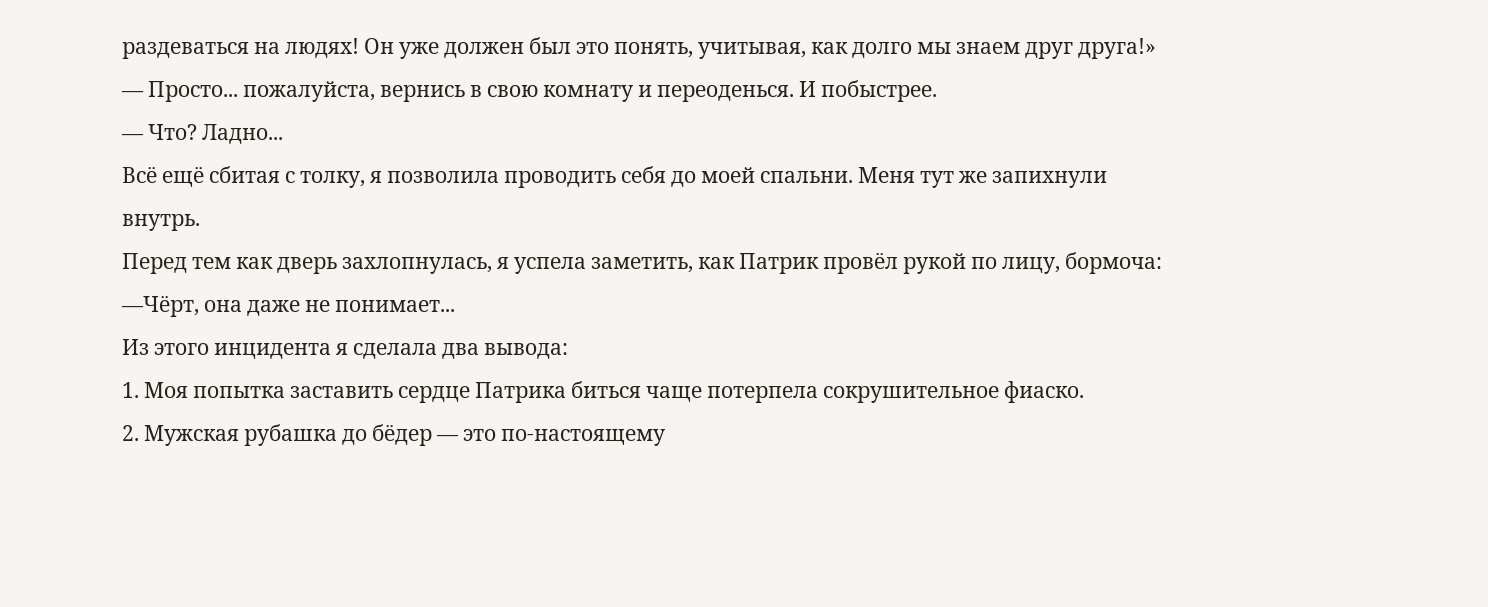раздеваться на людях! Он уже должен был это понять, учитывая, как долго мы знаем друг друга!»
— Просто... пожалуйста, вернись в свою комнату и переоденься. И побыстрее.
— Что? Ладно...
Всё ещё сбитая с толку, я позволила проводить себя до моей спальни. Меня тут же запихнули внутрь.
Перед тем как дверь захлопнулась, я успела заметить, как Патрик провёл рукой по лицу, бормоча:
—Чёрт, она даже не понимает...
Из этого инцидента я сделала два вывода:
1. Моя попытка заставить сердце Патрика биться чаще потерпела сокрушительное фиаско.
2. Мужская рубашка до бёдер — это по-настоящему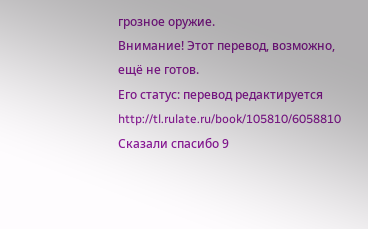грозное оружие.
Внимание! Этот перевод, возможно, ещё не готов.
Его статус: перевод редактируется
http://tl.rulate.ru/book/105810/6058810
Сказали спасибо 9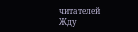читателей
Жду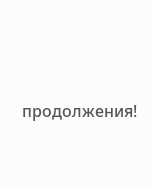продолжения!